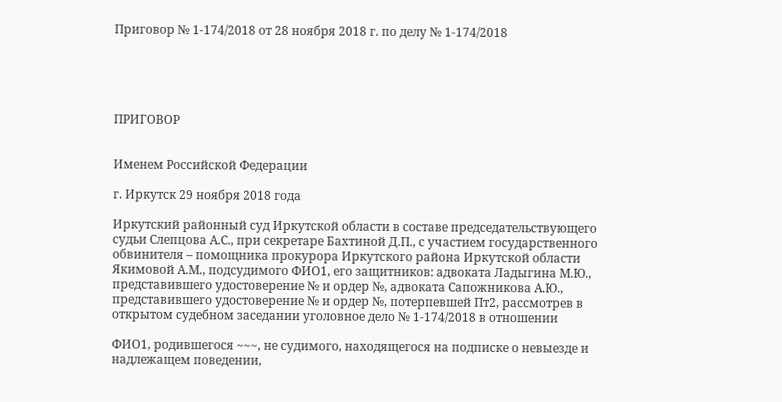Приговор № 1-174/2018 от 28 ноября 2018 г. по делу № 1-174/2018





ПРИГОВОР


Именем Российской Федерации

г. Иркутск 29 ноября 2018 года

Иркутский районный суд Иркутской области в составе председательствующего судьи Слепцова А.С., при секретаре Бахтиной Д.П., с участием государственного обвинителя – помощника прокурора Иркутского района Иркутской области Якимовой А.М., подсудимого ФИО1, его защитников: адвоката Ладыгина М.Ю., представившего удостоверение № и ордер №, адвоката Сапожникова А.Ю., представившего удостоверение № и ордер №, потерпевшей Пт2, рассмотрев в открытом судебном заседании уголовное дело № 1-174/2018 в отношении

ФИО1, родившегося ~~~, не судимого, находящегося на подписке о невыезде и надлежащем поведении,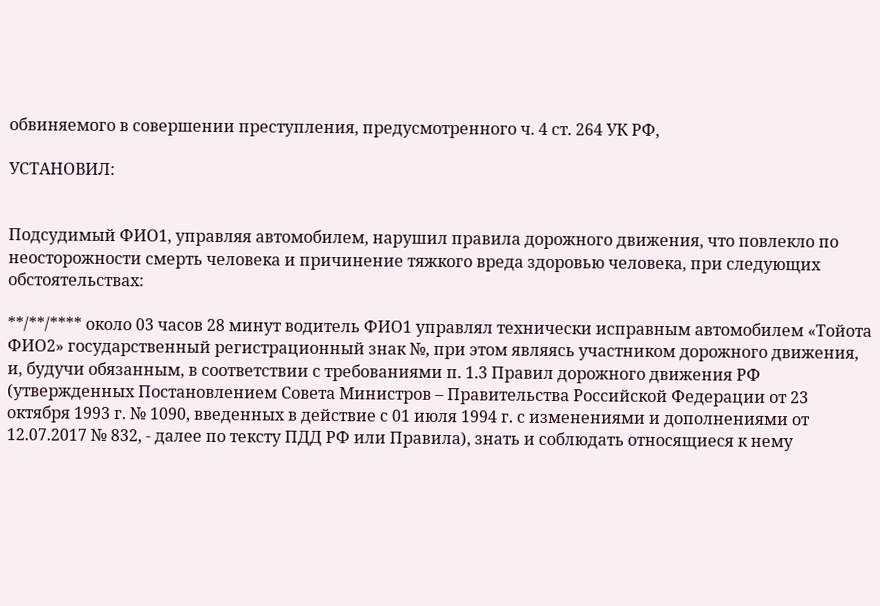обвиняемого в совершении преступления, предусмотренного ч. 4 ст. 264 УК РФ,

УСТАНОВИЛ:


Подсудимый ФИО1, управляя автомобилем, нарушил правила дорожного движения, что повлекло по неосторожности смерть человека и причинение тяжкого вреда здоровью человека, при следующих обстоятельствах:

**/**/**** около 03 часов 28 минут водитель ФИО1 управлял технически исправным автомобилем «Тойота ФИО2» государственный регистрационный знак №, при этом являясь участником дорожного движения, и, будучи обязанным, в соответствии с требованиями п. 1.3 Правил дорожного движения РФ (утвержденных Постановлением Совета Министров – Правительства Российской Федерации от 23 октября 1993 г. № 1090, введенных в действие с 01 июля 1994 г. с изменениями и дополнениями от 12.07.2017 № 832, - далее по тексту ПДД РФ или Правила), знать и соблюдать относящиеся к нему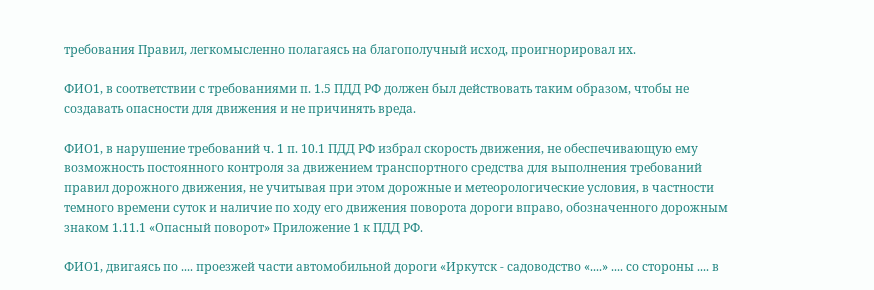требования Правил, легкомысленно полагаясь на благополучный исход, проигнорировал их.

ФИО1, в соответствии с требованиями п. 1.5 ПДД РФ должен был действовать таким образом, чтобы не создавать опасности для движения и не причинять вреда.

ФИО1, в нарушение требований ч. 1 п. 10.1 ПДД РФ избрал скорость движения, не обеспечивающую ему возможность постоянного контроля за движением транспортного средства для выполнения требований правил дорожного движения, не учитывая при этом дорожные и метеорологические условия, в частности темного времени суток и наличие по ходу его движения поворота дороги вправо, обозначенного дорожным знаком 1.11.1 «Опасный поворот» Приложение 1 к ПДД РФ.

ФИО1, двигаясь по .... проезжей части автомобильной дороги «Иркутск - садоводство «....» .... со стороны .... в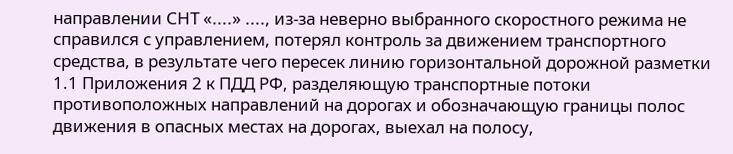направлении СНТ «....» ...., из-за неверно выбранного скоростного режима не справился с управлением, потерял контроль за движением транспортного средства, в результате чего пересек линию горизонтальной дорожной разметки 1.1 Приложения 2 к ПДД РФ, разделяющую транспортные потоки противоположных направлений на дорогах и обозначающую границы полос движения в опасных местах на дорогах, выехал на полосу,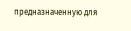предназначенную для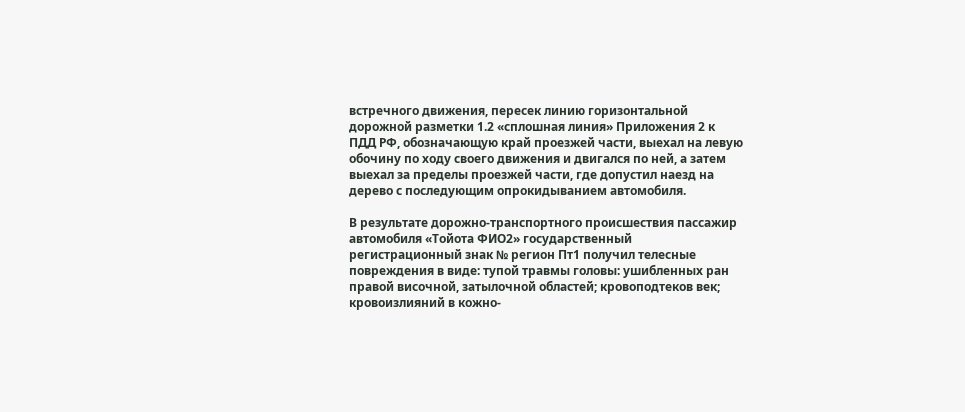встречного движения, пересек линию горизонтальной дорожной разметки 1.2 «сплошная линия» Приложения 2 к ПДД РФ, обозначающую край проезжей части, выехал на левую обочину по ходу своего движения и двигался по ней, а затем выехал за пределы проезжей части, где допустил наезд на дерево с последующим опрокидыванием автомобиля.

В результате дорожно-транспортного происшествия пассажир автомобиля «Тойота ФИО2» государственный регистрационный знак № регион Пт1 получил телесные повреждения в виде: тупой травмы головы: ушибленных ран правой височной, затылочной областей; кровоподтеков век; кровоизлияний в кожно-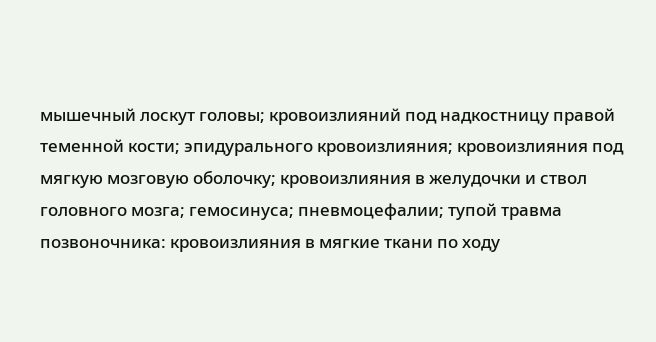мышечный лоскут головы; кровоизлияний под надкостницу правой теменной кости; эпидурального кровоизлияния; кровоизлияния под мягкую мозговую оболочку; кровоизлияния в желудочки и ствол головного мозга; гемосинуса; пневмоцефалии; тупой травма позвоночника: кровоизлияния в мягкие ткани по ходу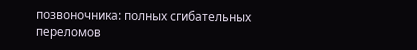позвоночника: полных сгибательных переломов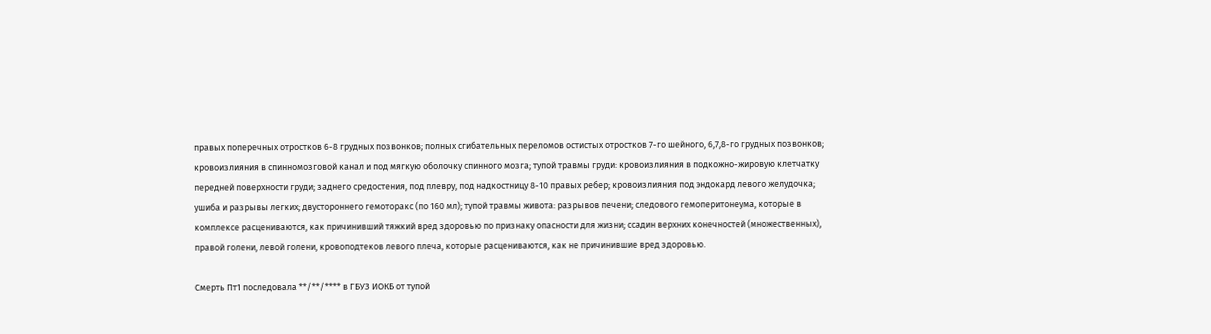правых поперечных отростков 6-8 грудных позвонков; полных сгибательных переломов остистых отростков 7-го шейного, 6,7,8-го грудных позвонков; кровоизлияния в спинномозговой канал и под мягкую оболочку спинного мозга; тупой травмы груди: кровоизлияния в подкожно-жировую клетчатку передней поверхности груди; заднего средостения, под плевру, под надкостницу 8-10 правых ребер; кровоизлияния под эндокард левого желудочка; ушиба и разрывы легких; двустороннего гемоторакс (по 160 мл); тупой травмы живота: разрывов печени; следового гемоперитонеума, которые в комплексе расцениваются, как причинивший тяжкий вред здоровью по признаку опасности для жизни; ссадин верхних конечностей (множественных), правой голени, левой голени, кровоподтеков левого плеча, которые расцениваются, как не причинившие вред здоровью.

Смерть Пт1 последовала **/**/**** в ГБУЗ ИОКБ от тупой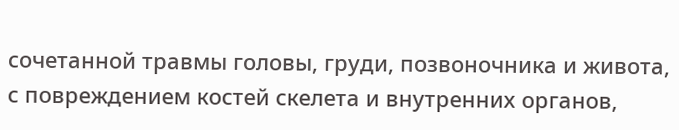сочетанной травмы головы, груди, позвоночника и живота, с повреждением костей скелета и внутренних органов,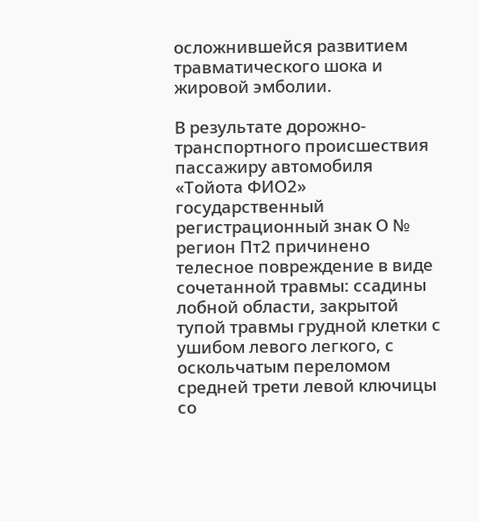осложнившейся развитием травматического шока и жировой эмболии.

В результате дорожно-транспортного происшествия пассажиру автомобиля «Тойота ФИО2» государственный регистрационный знак О № регион Пт2 причинено телесное повреждение в виде сочетанной травмы: ссадины лобной области, закрытой тупой травмы грудной клетки с ушибом левого легкого, с оскольчатым переломом средней трети левой ключицы со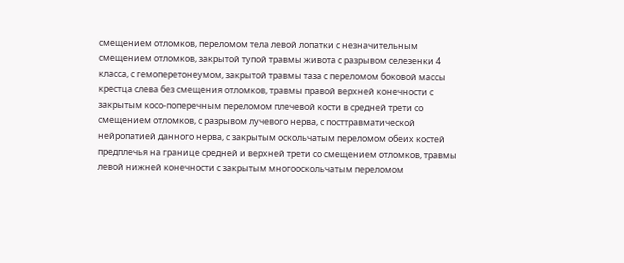смещением отломков, переломом тела левой лопатки с незначительным смещением отломков, закрытой тупой травмы живота с разрывом селезенки 4 класса, с гемоперетонеумом, закрытой травмы таза с переломом боковой массы крестца слева без смещения отломков, травмы правой верхней конечности с закрытым косо-поперечным переломом плечевой кости в средней трети со смещением отломков, с разрывом лучевого нерва, с посттравматической нейропатией данного нерва, с закрытым оскольчатым переломом обеих костей предплечья на границе средней и верхней трети со смещением отломков, травмы левой нижней конечности с закрытым многооскольчатым переломом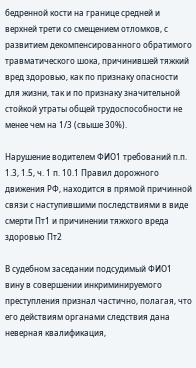бедренной кости на границе средней и верхней трети со смещением отломков, с развитием декомпенсированного обратимого травматического шока, причинившей тяжкий вред здоровью, как по признаку опасности для жизни, так и по признаку значительной стойкой утраты общей трудоспособности не менее чем на 1/3 (свыше 30%).

Нарушение водителем ФИО1 требований п.п. 1.3, 1.5, ч. 1 п. 10.1 Правил дорожного движения РФ, находится в прямой причинной связи с наступившими последствиями в виде смерти Пт1 и причинении тяжкого вреда здоровью Пт2

В судебном заседании подсудимый ФИО1 вину в совершении инкриминируемого преступления признал частично, полагая, что его действиям органами следствия дана неверная квалификация,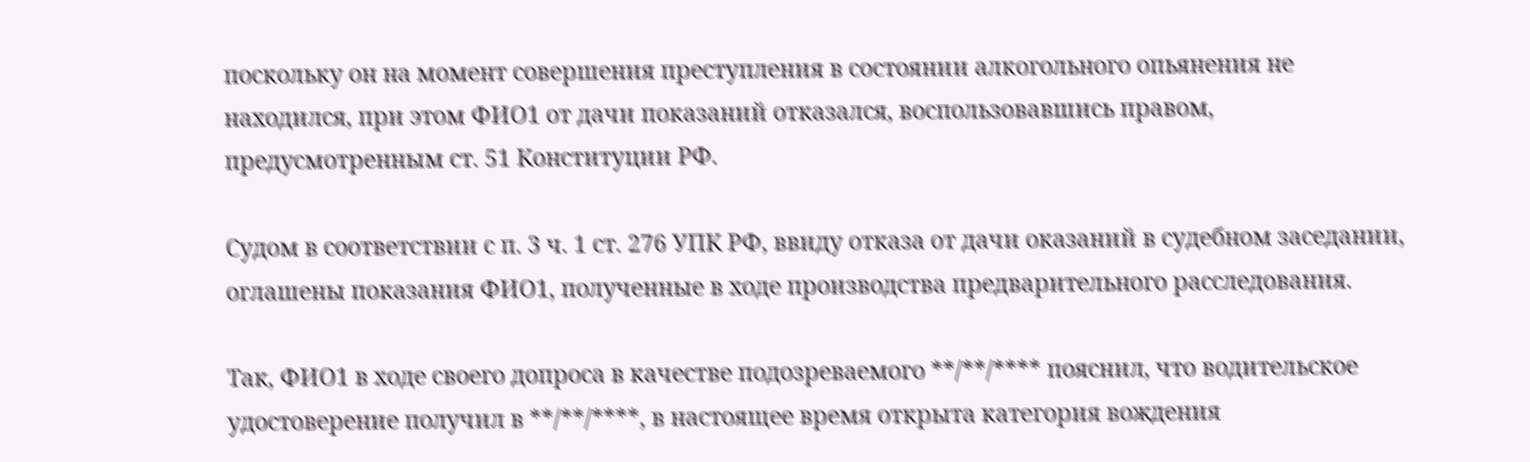поскольку он на момент совершения преступления в состоянии алкогольного опьянения не находился, при этом ФИО1 от дачи показаний отказался, воспользовавшись правом, предусмотренным ст. 51 Конституции РФ.

Судом в соответствии с п. 3 ч. 1 ст. 276 УПК РФ, ввиду отказа от дачи оказаний в судебном заседании, оглашены показания ФИО1, полученные в ходе производства предварительного расследования.

Так, ФИО1 в ходе своего допроса в качестве подозреваемого **/**/**** пояснил, что водительское удостоверение получил в **/**/****, в настоящее время открыта категория вождения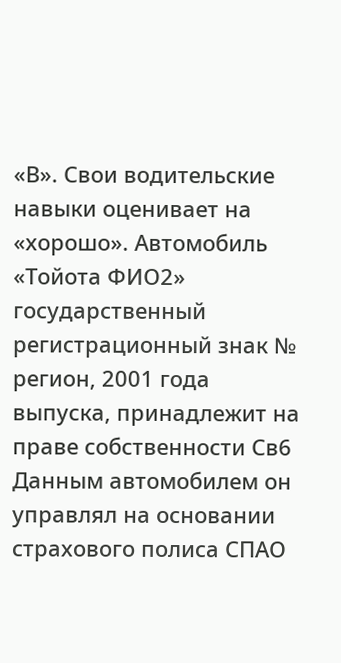«В». Свои водительские навыки оценивает на «хорошо». Автомобиль «Тойота ФИО2» государственный регистрационный знак № регион, 2001 года выпуска, принадлежит на праве собственности Св6 Данным автомобилем он управлял на основании страхового полиса СПАО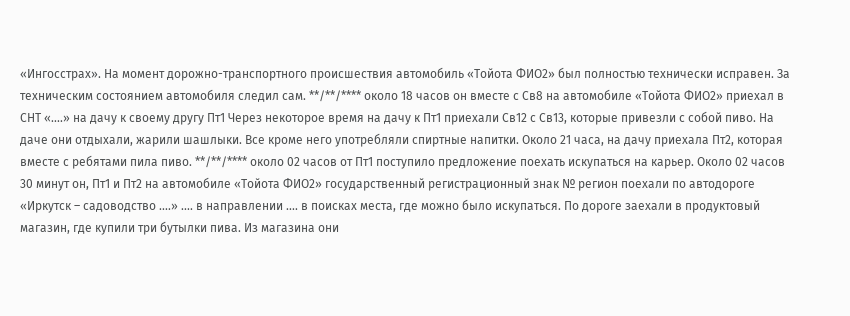«Ингосстрах». На момент дорожно-транспортного происшествия автомобиль «Тойота ФИО2» был полностью технически исправен. За техническим состоянием автомобиля следил сам. **/**/**** около 18 часов он вместе с Св8 на автомобиле «Тойота ФИО2» приехал в СНТ «....» на дачу к своему другу Пт1 Через некоторое время на дачу к Пт1 приехали Св12 с Св13, которые привезли с собой пиво. На даче они отдыхали, жарили шашлыки. Все кроме него употребляли спиртные напитки. Около 21 часа, на дачу приехала Пт2, которая вместе с ребятами пила пиво. **/**/**** около 02 часов от Пт1 поступило предложение поехать искупаться на карьер. Около 02 часов 30 минут он, Пт1 и Пт2 на автомобиле «Тойота ФИО2» государственный регистрационный знак № регион поехали по автодороге «Иркутск – садоводство ....» .... в направлении .... в поисках места, где можно было искупаться. По дороге заехали в продуктовый магазин, где купили три бутылки пива. Из магазина они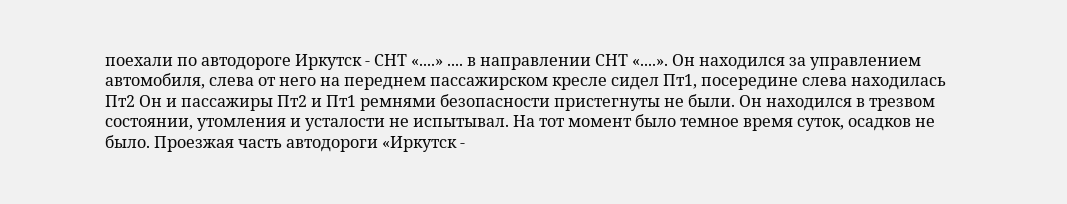поехали по автодороге Иркутск - СНТ «....» .... в направлении СНТ «....». Он находился за управлением автомобиля, слева от него на переднем пассажирском кресле сидел Пт1, посередине слева находилась Пт2 Он и пассажиры Пт2 и Пт1 ремнями безопасности пристегнуты не были. Он находился в трезвом состоянии, утомления и усталости не испытывал. На тот момент было темное время суток, осадков не было. Проезжая часть автодороги «Иркутск -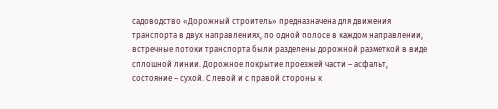садоводство «Дорожный строитель» предназначена для движения транспорта в двух направлениях, по одной полосе в каждом направлении, встречные потоки транспорта были разделены дорожной разметкой в виде сплошной линии. Дорожное покрытие проезжей части – асфальт, состояние – сухой. С левой и с правой стороны к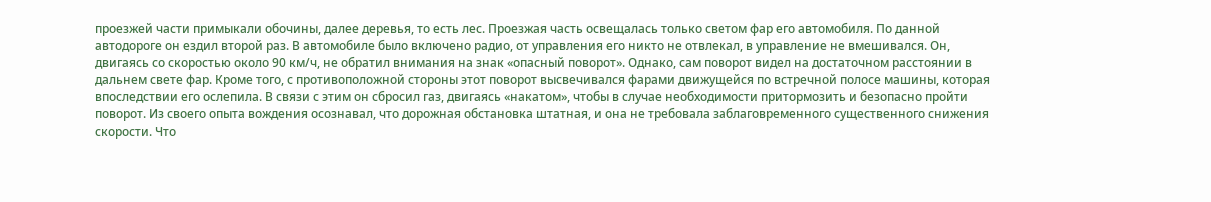проезжей части примыкали обочины, далее деревья, то есть лес. Проезжая часть освещалась только светом фар его автомобиля. По данной автодороге он ездил второй раз. В автомобиле было включено радио, от управления его никто не отвлекал, в управление не вмешивался. Он, двигаясь со скоростью около 90 км/ч, не обратил внимания на знак «опасный поворот». Однако, сам поворот видел на достаточном расстоянии в дальнем свете фар. Кроме того, с противоположной стороны этот поворот высвечивался фарами движущейся по встречной полосе машины, которая впоследствии его ослепила. В связи с этим он сбросил газ, двигаясь «накатом», чтобы в случае необходимости притормозить и безопасно пройти поворот. Из своего опыта вождения осознавал, что дорожная обстановка штатная, и она не требовала заблаговременного существенного снижения скорости. Что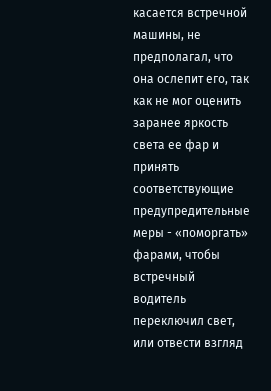касается встречной машины, не предполагал, что она ослепит его, так как не мог оценить заранее яркость света ее фар и принять соответствующие предупредительные меры - «поморгать» фарами, чтобы встречный водитель переключил свет, или отвести взгляд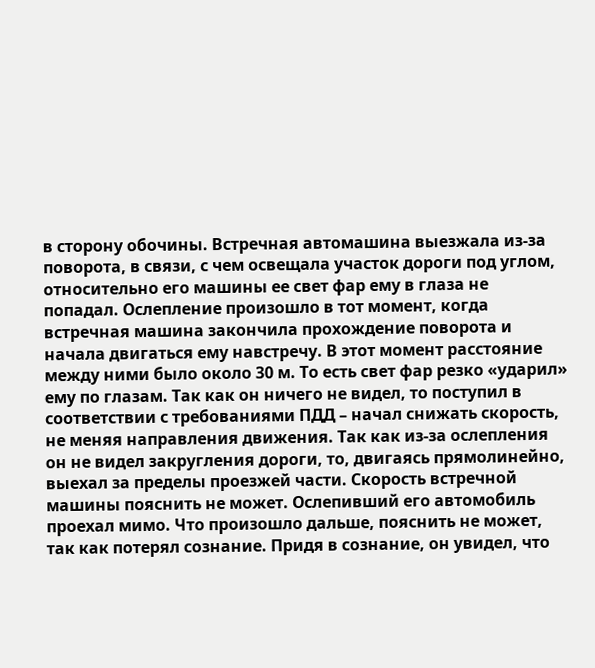в сторону обочины. Встречная автомашина выезжала из-за поворота, в связи, с чем освещала участок дороги под углом, относительно его машины ее свет фар ему в глаза не попадал. Ослепление произошло в тот момент, когда встречная машина закончила прохождение поворота и начала двигаться ему навстречу. В этот момент расстояние между ними было около 30 м. То есть свет фар резко «ударил» ему по глазам. Так как он ничего не видел, то поступил в соответствии с требованиями ПДД – начал снижать скорость, не меняя направления движения. Так как из-за ослепления он не видел закругления дороги, то, двигаясь прямолинейно, выехал за пределы проезжей части. Скорость встречной машины пояснить не может. Ослепивший его автомобиль проехал мимо. Что произошло дальше, пояснить не может, так как потерял сознание. Придя в сознание, он увидел, что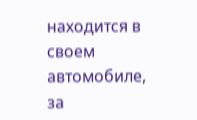находится в своем автомобиле, за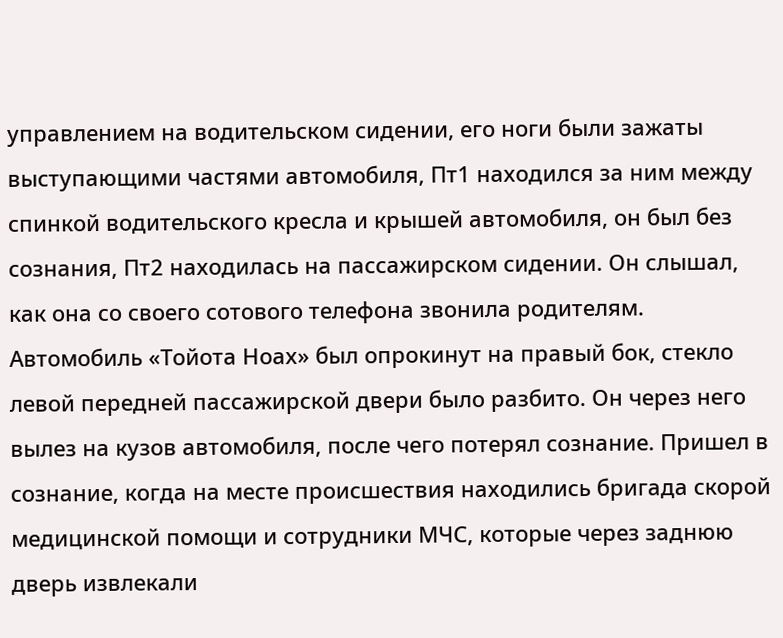управлением на водительском сидении, его ноги были зажаты выступающими частями автомобиля, Пт1 находился за ним между спинкой водительского кресла и крышей автомобиля, он был без сознания, Пт2 находилась на пассажирском сидении. Он слышал, как она со своего сотового телефона звонила родителям. Автомобиль «Тойота Ноах» был опрокинут на правый бок, стекло левой передней пассажирской двери было разбито. Он через него вылез на кузов автомобиля, после чего потерял сознание. Пришел в сознание, когда на месте происшествия находились бригада скорой медицинской помощи и сотрудники МЧС, которые через заднюю дверь извлекали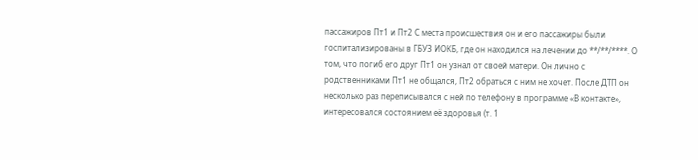пассажиров Пт1 и Пт2 С места происшествия он и его пассажиры были госпитализированы в ГБУЗ ИОКБ, где он находился на лечении до **/**/****. О том, что погиб его друг Пт1 он узнал от своей матери. Он лично с родственниками Пт1 не общался, Пт2 обраться с ним не хочет. После ДТП он несколько раз переписывался с ней по телефону в программе «В контакте», интересовался состоянием её здоровья (т. 1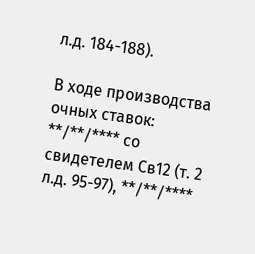л.д. 184-188).

В ходе производства очных ставок: **/**/**** со свидетелем Св12 (т. 2 л.д. 95-97), **/**/****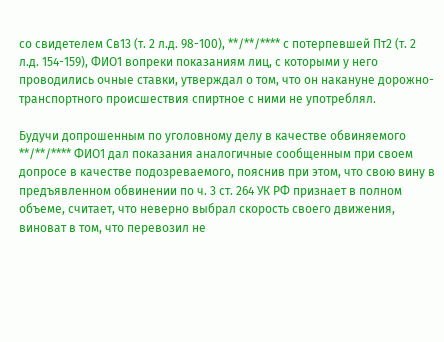со свидетелем Св13 (т. 2 л.д. 98-100), **/**/**** с потерпевшей Пт2 (т. 2 л.д. 154-159), ФИО1 вопреки показаниям лиц, с которыми у него проводились очные ставки, утверждал о том, что он накануне дорожно-транспортного происшествия спиртное с ними не употреблял.

Будучи допрошенным по уголовному делу в качестве обвиняемого **/**/**** ФИО1 дал показания аналогичные сообщенным при своем допросе в качестве подозреваемого, пояснив при этом, что свою вину в предъявленном обвинении по ч. 3 ст. 264 УК РФ признает в полном объеме, считает, что неверно выбрал скорость своего движения, виноват в том, что перевозил не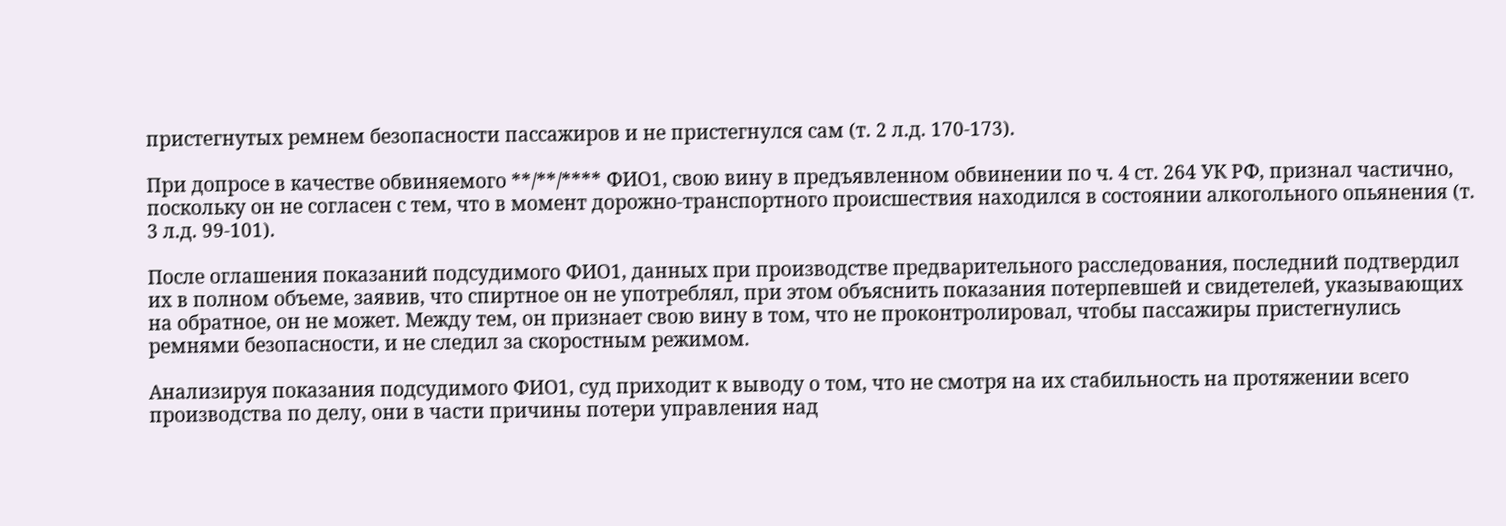пристегнутых ремнем безопасности пассажиров и не пристегнулся сам (т. 2 л.д. 170-173).

При допросе в качестве обвиняемого **/**/**** ФИО1, свою вину в предъявленном обвинении по ч. 4 ст. 264 УК РФ, признал частично, поскольку он не согласен с тем, что в момент дорожно-транспортного происшествия находился в состоянии алкогольного опьянения (т. 3 л.д. 99-101).

После оглашения показаний подсудимого ФИО1, данных при производстве предварительного расследования, последний подтвердил их в полном объеме, заявив, что спиртное он не употреблял, при этом объяснить показания потерпевшей и свидетелей, указывающих на обратное, он не может. Между тем, он признает свою вину в том, что не проконтролировал, чтобы пассажиры пристегнулись ремнями безопасности, и не следил за скоростным режимом.

Анализируя показания подсудимого ФИО1, суд приходит к выводу о том, что не смотря на их стабильность на протяжении всего производства по делу, они в части причины потери управления над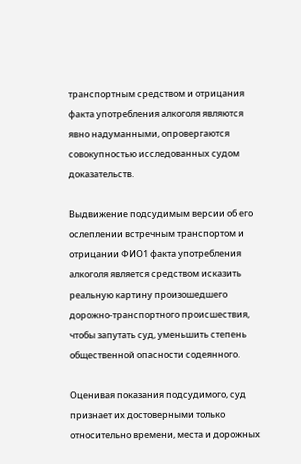транспортным средством и отрицания факта употребления алкоголя являются явно надуманными, опровергаются совокупностью исследованных судом доказательств.

Выдвижение подсудимым версии об его ослеплении встречным транспортом и отрицании ФИО1 факта употребления алкоголя является средством исказить реальную картину произошедшего дорожно-транспортного происшествия, чтобы запутать суд, уменьшить степень общественной опасности содеянного.

Оценивая показания подсудимого, суд признает их достоверными только относительно времени, места и дорожных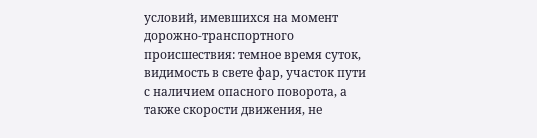условий, имевшихся на момент дорожно-транспортного происшествия: темное время суток, видимость в свете фар, участок пути с наличием опасного поворота, а также скорости движения, не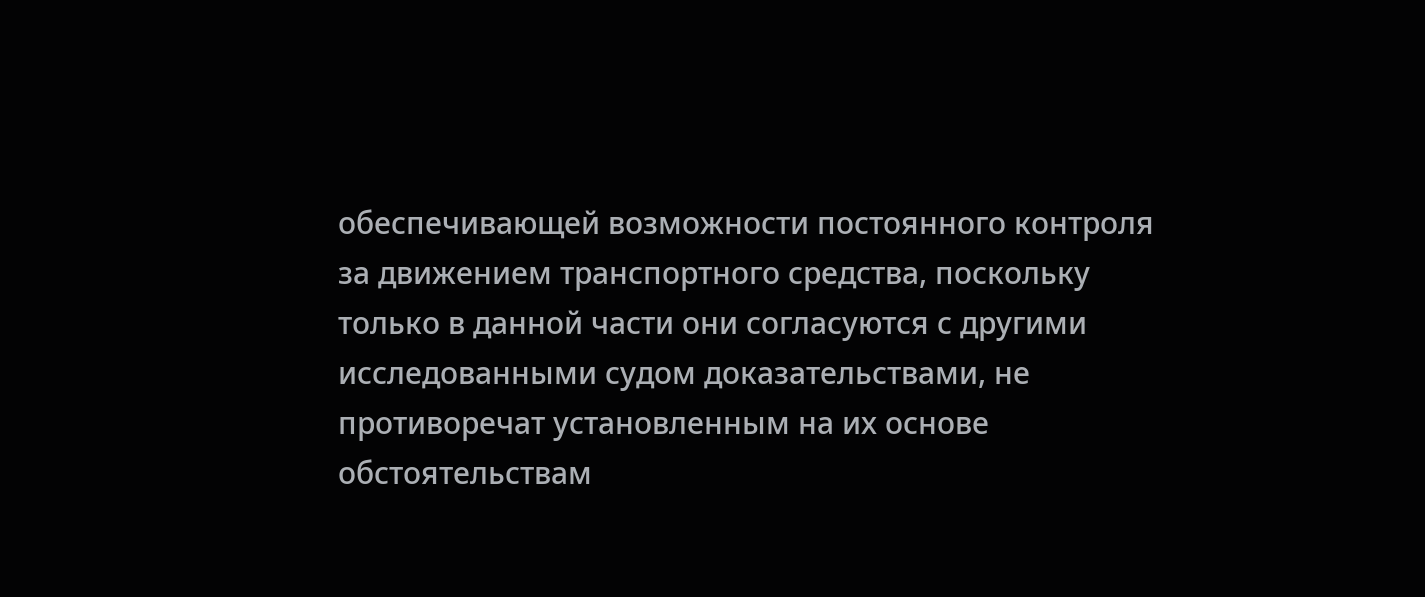обеспечивающей возможности постоянного контроля за движением транспортного средства, поскольку только в данной части они согласуются с другими исследованными судом доказательствами, не противоречат установленным на их основе обстоятельствам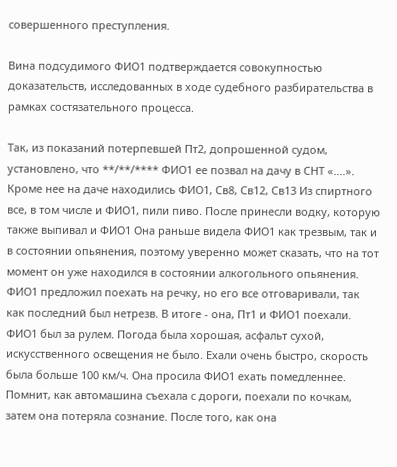совершенного преступления.

Вина подсудимого ФИО1 подтверждается совокупностью доказательств, исследованных в ходе судебного разбирательства в рамках состязательного процесса.

Так, из показаний потерпевшей Пт2, допрошенной судом, установлено, что **/**/**** ФИО1 ее позвал на дачу в СНТ «....». Кроме нее на даче находились ФИО1, Св8, Св12, Св13 Из спиртного все, в том числе и ФИО1, пили пиво. После принесли водку, которую также выпивал и ФИО1 Она раньше видела ФИО1 как трезвым, так и в состоянии опьянения, поэтому уверенно может сказать, что на тот момент он уже находился в состоянии алкогольного опьянения. ФИО1 предложил поехать на речку, но его все отговаривали, так как последний был нетрезв. В итоге - она, Пт1 и ФИО1 поехали. ФИО1 был за рулем. Погода была хорошая, асфальт сухой, искусственного освещения не было. Ехали очень быстро, скорость была больше 100 км/ч. Она просила ФИО1 ехать помедленнее. Помнит, как автомашина съехала с дороги, поехали по кочкам, затем она потеряла сознание. После того, как она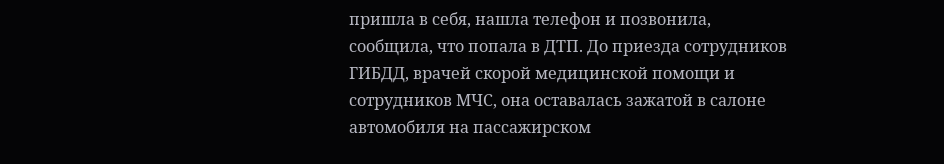пришла в себя, нашла телефон и позвонила, сообщила, что попала в ДТП. До приезда сотрудников ГИБДД, врачей скорой медицинской помощи и сотрудников МЧС, она оставалась зажатой в салоне автомобиля на пассажирском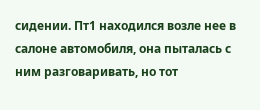сидении. Пт1 находился возле нее в салоне автомобиля, она пыталась с ним разговаривать, но тот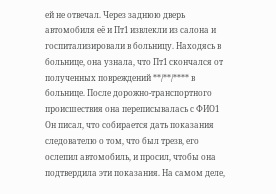ей не отвечал. Через заднюю дверь автомобиля её и Пт1 извлекли из салона и госпитализировали в больницу. Находясь в больнице, она узнала, что Пт1 скончался от полученных повреждений **/**/**** в больнице. После дорожно-транспортного происшествия она переписывалась с ФИО1 Он писал, что собирается дать показания следователю о том, что был трезв, его ослепил автомобиль, и просил, чтобы она подтвердила эти показания. На самом деле,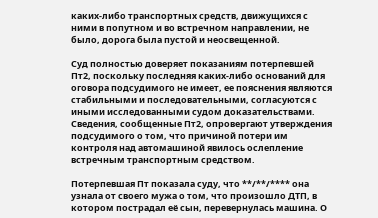каких-либо транспортных средств, движущихся с ними в попутном и во встречном направлении, не было, дорога была пустой и неосвещенной.

Суд полностью доверяет показаниям потерпевшей Пт2, поскольку последняя каких-либо оснований для оговора подсудимого не имеет, ее пояснения являются стабильными и последовательными, согласуются с иными исследованными судом доказательствами. Сведения, сообщенные Пт2, опровергают утверждения подсудимого о том, что причиной потери им контроля над автомашиной явилось ослепление встречным транспортным средством.

Потерпевшая Пт показала суду, что **/**/**** она узнала от своего мужа о том, что произошло ДТП, в котором пострадал её сын, перевернулась машина. О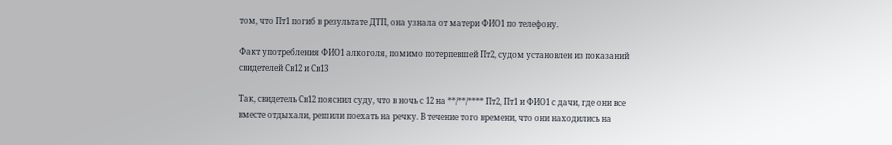том, что Пт1 погиб в результате ДТП, она узнала от матери ФИО1 по телефону.

Факт употребления ФИО1 алкоголя, помимо потерпевшей Пт2, судом установлен из показаний свидетелей Св12 и Св13

Так, свидетель Св12 пояснил суду, что в ночь с 12 на **/**/**** Пт2, Пт1 и ФИО1 с дачи, где они все вместе отдыхали, решили поехать на речку. В течение того времени, что они находились на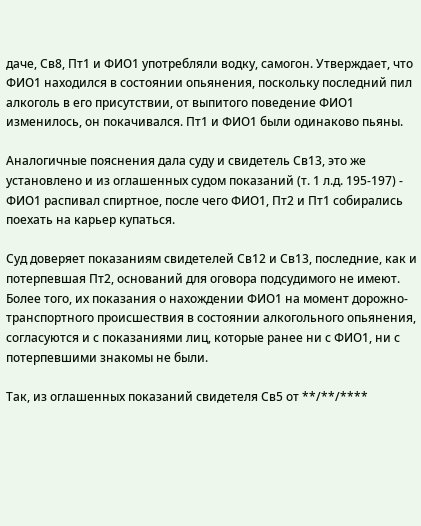даче, Св8, Пт1 и ФИО1 употребляли водку, самогон. Утверждает, что ФИО1 находился в состоянии опьянения, поскольку последний пил алкоголь в его присутствии, от выпитого поведение ФИО1 изменилось, он покачивался. Пт1 и ФИО1 были одинаково пьяны.

Аналогичные пояснения дала суду и свидетель Св13, это же установлено и из оглашенных судом показаний (т. 1 л.д. 195-197) - ФИО1 распивал спиртное, после чего ФИО1, Пт2 и Пт1 собирались поехать на карьер купаться.

Суд доверяет показаниям свидетелей Св12 и Св13, последние, как и потерпевшая Пт2, оснований для оговора подсудимого не имеют. Более того, их показания о нахождении ФИО1 на момент дорожно-транспортного происшествия в состоянии алкогольного опьянения, согласуются и с показаниями лиц, которые ранее ни с ФИО1, ни с потерпевшими знакомы не были.

Так, из оглашенных показаний свидетеля Св5 от **/**/****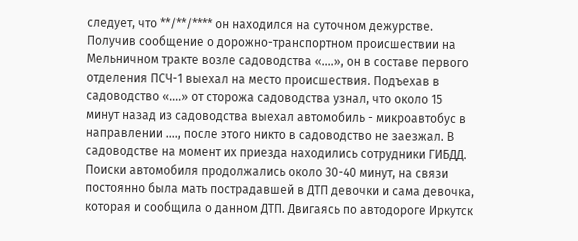следует, что **/**/**** он находился на суточном дежурстве. Получив сообщение о дорожно-транспортном происшествии на Мельничном тракте возле садоводства «....», он в составе первого отделения ПСЧ-1 выехал на место происшествия. Подъехав в садоводство «....» от сторожа садоводства узнал, что около 15 минут назад из садоводства выехал автомобиль - микроавтобус в направлении ...., после этого никто в садоводство не заезжал. В садоводстве на момент их приезда находились сотрудники ГИБДД. Поиски автомобиля продолжались около 30-40 минут, на связи постоянно была мать пострадавшей в ДТП девочки и сама девочка, которая и сообщила о данном ДТП. Двигаясь по автодороге Иркутск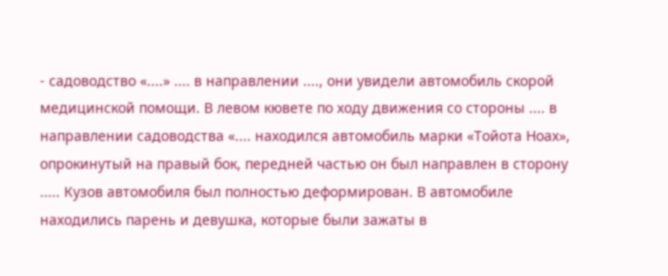- садоводство «....» .... в направлении ...., они увидели автомобиль скорой медицинской помощи. В левом кювете по ходу движения со стороны .... в направлении садоводства «.... находился автомобиль марки «Тойота Ноах», опрокинутый на правый бок, передней частью он был направлен в сторону ..... Кузов автомобиля был полностью деформирован. В автомобиле находились парень и девушка, которые были зажаты в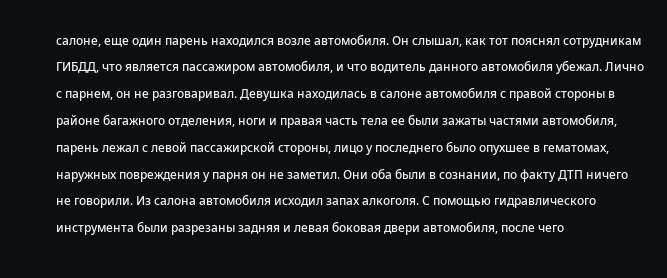салоне, еще один парень находился возле автомобиля. Он слышал, как тот пояснял сотрудникам ГИБДД, что является пассажиром автомобиля, и что водитель данного автомобиля убежал. Лично с парнем, он не разговаривал. Девушка находилась в салоне автомобиля с правой стороны в районе багажного отделения, ноги и правая часть тела ее были зажаты частями автомобиля, парень лежал с левой пассажирской стороны, лицо у последнего было опухшее в гематомах, наружных повреждения у парня он не заметил. Они оба были в сознании, по факту ДТП ничего не говорили. Из салона автомобиля исходил запах алкоголя. С помощью гидравлического инструмента были разрезаны задняя и левая боковая двери автомобиля, после чего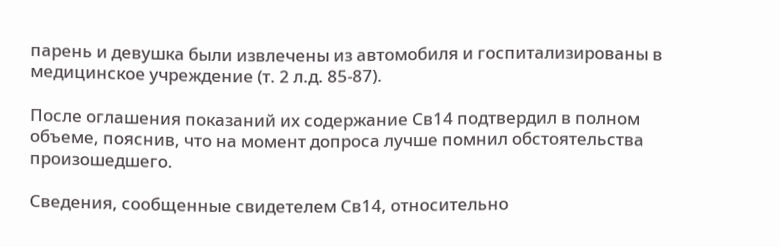парень и девушка были извлечены из автомобиля и госпитализированы в медицинское учреждение (т. 2 л.д. 85-87).

После оглашения показаний их содержание Св14 подтвердил в полном объеме, пояснив, что на момент допроса лучше помнил обстоятельства произошедшего.

Сведения, сообщенные свидетелем Св14, относительно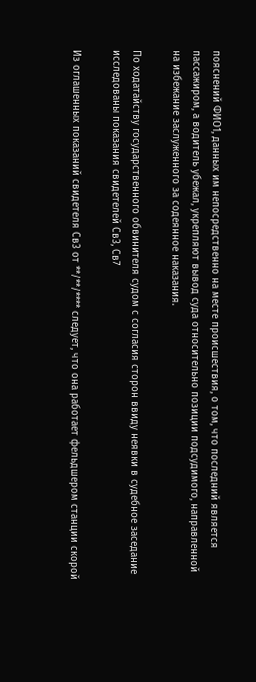пояснений ФИО1, данных им непосредственно на месте происшествия, о том, что последний является пассажиром, а водитель убежал, укрепляют вывод суда относительно позиции подсудимого, направленной на избежание заслуженного за содеянное наказания.

По ходатайству государственного обвинителя судом с согласия сторон ввиду неявки в судебное заседание исследованы показания свидетелей Св3, Св7

Из оглашенных показаний свидетеля Св3 от **/**/**** следует, что она работает фельдшером станции скорой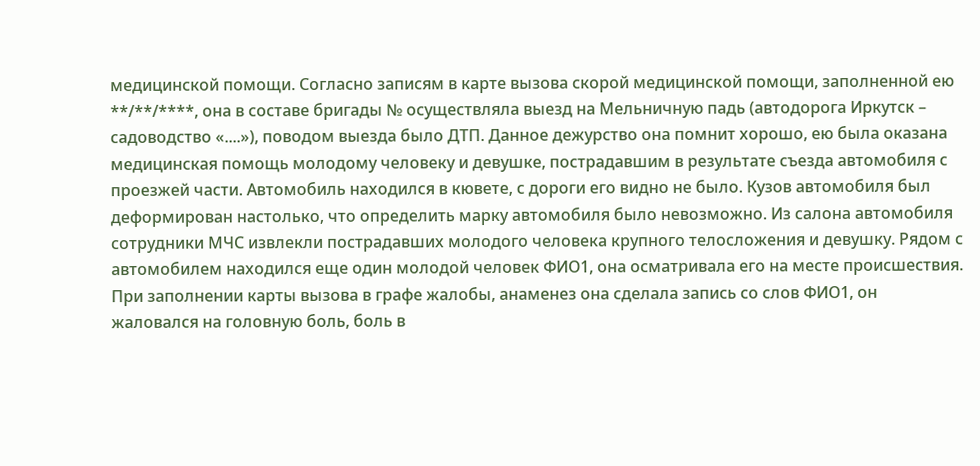медицинской помощи. Согласно записям в карте вызова скорой медицинской помощи, заполненной ею **/**/****, она в составе бригады № осуществляла выезд на Мельничную падь (автодорога Иркутск – садоводство «....»), поводом выезда было ДТП. Данное дежурство она помнит хорошо, ею была оказана медицинская помощь молодому человеку и девушке, пострадавшим в результате съезда автомобиля с проезжей части. Автомобиль находился в кювете, с дороги его видно не было. Кузов автомобиля был деформирован настолько, что определить марку автомобиля было невозможно. Из салона автомобиля сотрудники МЧС извлекли пострадавших молодого человека крупного телосложения и девушку. Рядом с автомобилем находился еще один молодой человек ФИО1, она осматривала его на месте происшествия. При заполнении карты вызова в графе жалобы, анаменез она сделала запись со слов ФИО1, он жаловался на головную боль, боль в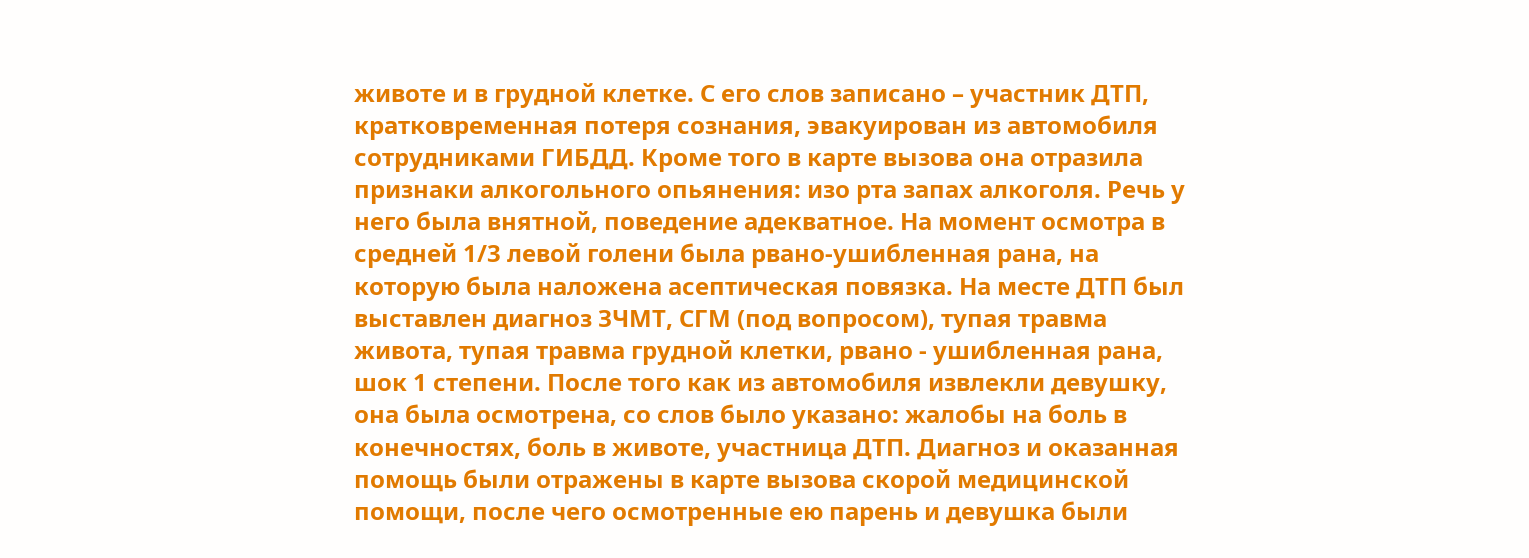животе и в грудной клетке. С его слов записано – участник ДТП, кратковременная потеря сознания, эвакуирован из автомобиля сотрудниками ГИБДД. Кроме того в карте вызова она отразила признаки алкогольного опьянения: изо рта запах алкоголя. Речь у него была внятной, поведение адекватное. На момент осмотра в средней 1/3 левой голени была рвано-ушибленная рана, на которую была наложена асептическая повязка. На месте ДТП был выставлен диагноз ЗЧМТ, СГМ (под вопросом), тупая травма живота, тупая травма грудной клетки, рвано - ушибленная рана, шок 1 степени. После того как из автомобиля извлекли девушку, она была осмотрена, со слов было указано: жалобы на боль в конечностях, боль в животе, участница ДТП. Диагноз и оказанная помощь были отражены в карте вызова скорой медицинской помощи, после чего осмотренные ею парень и девушка были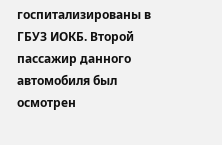госпитализированы в ГБУЗ ИОКБ. Второй пассажир данного автомобиля был осмотрен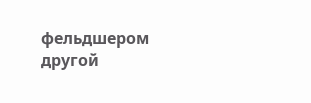фельдшером другой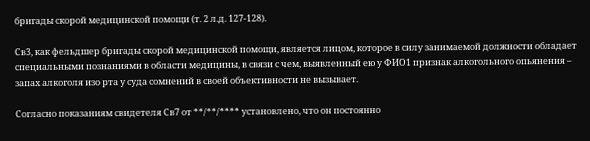бригады скорой медицинской помощи (т. 2 л.д. 127-128).

Св3, как фельдшер бригады скорой медицинской помощи, является лицом, которое в силу занимаемой должности обладает специальными познаниями в области медицины, в связи с чем, выявленный ею у ФИО1 признак алкогольного опьянения – запах алкоголя изо рта у суда сомнений в своей объективности не вызывает.

Согласно показаниям свидетеля Св7 от **/**/**** установлено, что он постоянно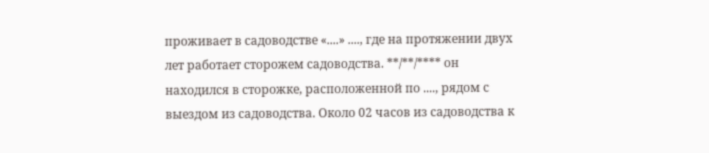проживает в садоводстве «....» ...., где на протяжении двух лет работает сторожем садоводства. **/**/**** он находился в сторожке, расположенной по ...., рядом с выездом из садоводства. Около 02 часов из садоводства к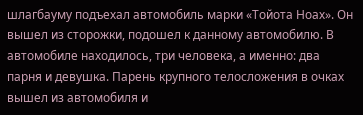шлагбауму подъехал автомобиль марки «Тойота Ноах». Он вышел из сторожки, подошел к данному автомобилю. В автомобиле находилось, три человека, а именно: два парня и девушка. Парень крупного телосложения в очках вышел из автомобиля и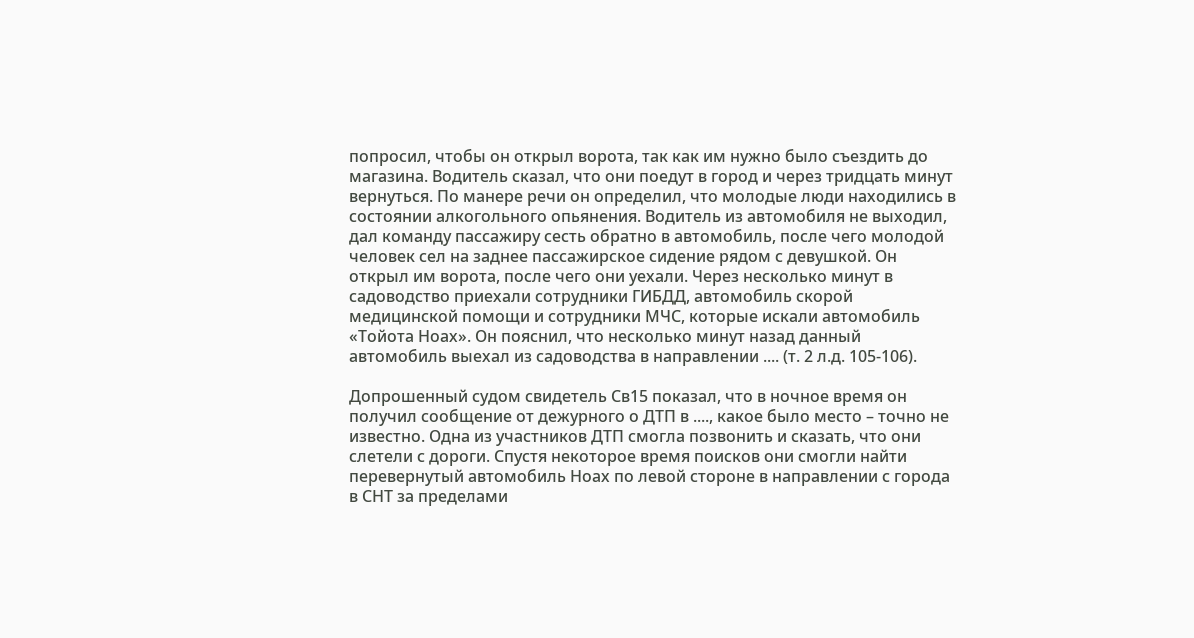попросил, чтобы он открыл ворота, так как им нужно было съездить до магазина. Водитель сказал, что они поедут в город и через тридцать минут вернуться. По манере речи он определил, что молодые люди находились в состоянии алкогольного опьянения. Водитель из автомобиля не выходил, дал команду пассажиру сесть обратно в автомобиль, после чего молодой человек сел на заднее пассажирское сидение рядом с девушкой. Он открыл им ворота, после чего они уехали. Через несколько минут в садоводство приехали сотрудники ГИБДД, автомобиль скорой медицинской помощи и сотрудники МЧС, которые искали автомобиль «Тойота Ноах». Он пояснил, что несколько минут назад данный автомобиль выехал из садоводства в направлении .... (т. 2 л.д. 105-106).

Допрошенный судом свидетель Св15 показал, что в ночное время он получил сообщение от дежурного о ДТП в ...., какое было место – точно не известно. Одна из участников ДТП смогла позвонить и сказать, что они слетели с дороги. Спустя некоторое время поисков они смогли найти перевернутый автомобиль Ноах по левой стороне в направлении с города в СНТ за пределами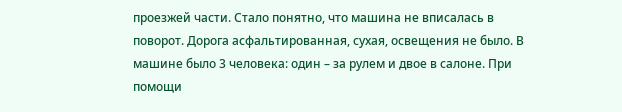проезжей части. Стало понятно, что машина не вписалась в поворот. Дорога асфальтированная, сухая, освещения не было. В машине было 3 человека: один – за рулем и двое в салоне. При помощи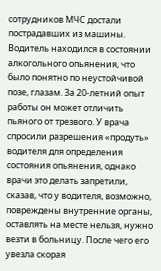сотрудников МЧС достали пострадавших из машины. Водитель находился в состоянии алкогольного опьянения, что было понятно по неустойчивой позе, глазам. За 20-летний опыт работы он может отличить пьяного от трезвого. У врача спросили разрешения «продуть» водителя для определения состояния опьянения, однако врачи это делать запретили, сказав, что у водителя, возможно, повреждены внутренние органы, оставлять на месте нельзя, нужно везти в больницу. После чего его увезла скорая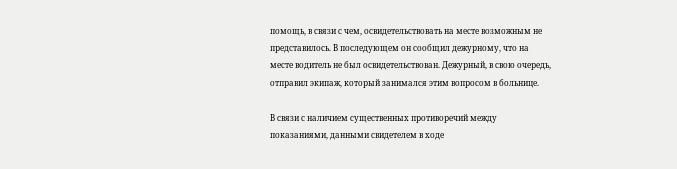помощь, в связи с чем, освидетельствовать на месте возможным не представилось. В последующем он сообщил дежурному, что на месте водитель не был освидетельствован. Дежурный, в свою очередь, отправил экипаж, который занимался этим вопросом в больнице.

В связи с наличием существенных противоречий между показаниями, данными свидетелем в ходе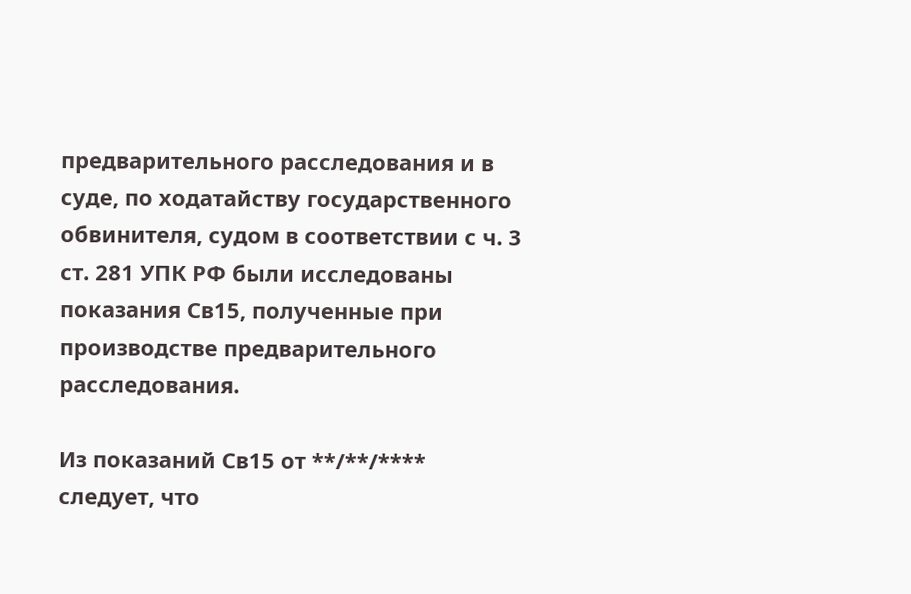предварительного расследования и в суде, по ходатайству государственного обвинителя, судом в соответствии с ч. 3 ст. 281 УПК РФ были исследованы показания Св15, полученные при производстве предварительного расследования.

Из показаний Св15 от **/**/**** следует, что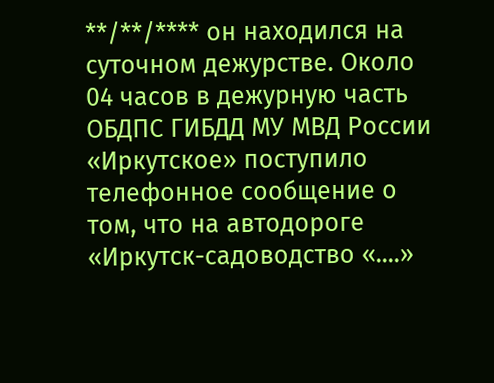**/**/**** он находился на суточном дежурстве. Около 04 часов в дежурную часть ОБДПС ГИБДД МУ МВД России «Иркутское» поступило телефонное сообщение о том, что на автодороге «Иркутск-садоводство «....»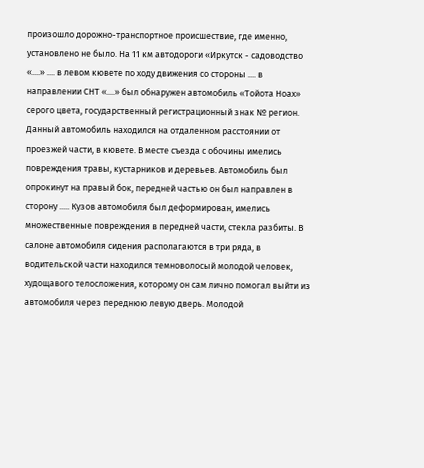произошло дорожно-транспортное происшествие, где именно, установлено не было. На 11 км автодороги «Иркутск - садоводство «....» .... в левом кювете по ходу движения со стороны .... в направлении СНТ «....» был обнаружен автомобиль «Тойота Ноах» серого цвета, государственный регистрационный знак № регион. Данный автомобиль находился на отдаленном расстоянии от проезжей части, в кювете. В месте съезда с обочины имелись повреждения травы, кустарников и деревьев. Автомобиль был опрокинут на правый бок, передней частью он был направлен в сторону ..... Кузов автомобиля был деформирован, имелись множественные повреждения в передней части, стекла разбиты. В салоне автомобиля сидения располагаются в три ряда, в водительской части находился темноволосый молодой человек, худощавого телосложения, которому он сам лично помогал выйти из автомобиля через переднюю левую дверь. Молодой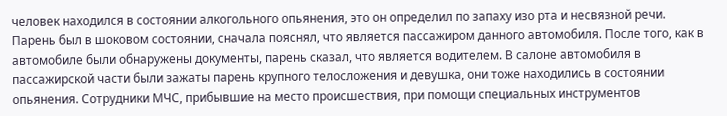человек находился в состоянии алкогольного опьянения, это он определил по запаху изо рта и несвязной речи. Парень был в шоковом состоянии, сначала пояснял, что является пассажиром данного автомобиля. После того, как в автомобиле были обнаружены документы, парень сказал, что является водителем. В салоне автомобиля в пассажирской части были зажаты парень крупного телосложения и девушка, они тоже находились в состоянии опьянения. Сотрудники МЧС, прибывшие на место происшествия, при помощи специальных инструментов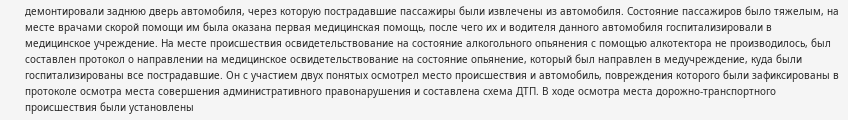демонтировали заднюю дверь автомобиля, через которую пострадавшие пассажиры были извлечены из автомобиля. Состояние пассажиров было тяжелым, на месте врачами скорой помощи им была оказана первая медицинская помощь, после чего их и водителя данного автомобиля госпитализировали в медицинское учреждение. На месте происшествия освидетельствование на состояние алкогольного опьянения с помощью алкотектора не производилось, был составлен протокол о направлении на медицинское освидетельствование на состояние опьянение, который был направлен в медучреждение, куда были госпитализированы все пострадавшие. Он с участием двух понятых осмотрел место происшествия и автомобиль, повреждения которого были зафиксированы в протоколе осмотра места совершения административного правонарушения и составлена схема ДТП. В ходе осмотра места дорожно-транспортного происшествия были установлены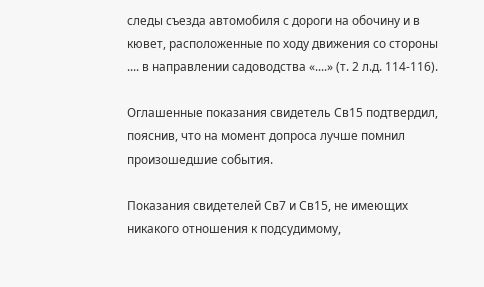следы съезда автомобиля с дороги на обочину и в кювет, расположенные по ходу движения со стороны .... в направлении садоводства «....» (т. 2 л.д. 114-116).

Оглашенные показания свидетель Св15 подтвердил, пояснив, что на момент допроса лучше помнил произошедшие события.

Показания свидетелей Св7 и Св15, не имеющих никакого отношения к подсудимому,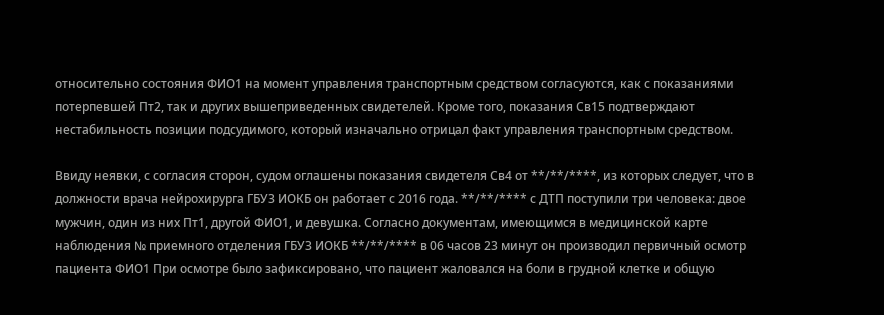относительно состояния ФИО1 на момент управления транспортным средством согласуются, как с показаниями потерпевшей Пт2, так и других вышеприведенных свидетелей. Кроме того, показания Св15 подтверждают нестабильность позиции подсудимого, который изначально отрицал факт управления транспортным средством.

Ввиду неявки, с согласия сторон, судом оглашены показания свидетеля Св4 от **/**/****, из которых следует, что в должности врача нейрохирурга ГБУЗ ИОКБ он работает с 2016 года. **/**/**** с ДТП поступили три человека: двое мужчин, один из них Пт1, другой ФИО1, и девушка. Согласно документам, имеющимся в медицинской карте наблюдения № приемного отделения ГБУЗ ИОКБ **/**/**** в 06 часов 23 минут он производил первичный осмотр пациента ФИО1 При осмотре было зафиксировано, что пациент жаловался на боли в грудной клетке и общую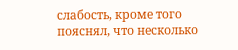слабость, кроме того пояснял, что несколько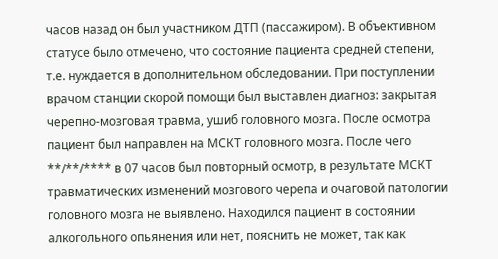часов назад он был участником ДТП (пассажиром). В объективном статусе было отмечено, что состояние пациента средней степени, т.е. нуждается в дополнительном обследовании. При поступлении врачом станции скорой помощи был выставлен диагноз: закрытая черепно-мозговая травма, ушиб головного мозга. После осмотра пациент был направлен на МСКТ головного мозга. После чего **/**/**** в 07 часов был повторный осмотр, в результате МСКТ травматических изменений мозгового черепа и очаговой патологии головного мозга не выявлено. Находился пациент в состоянии алкогольного опьянения или нет, пояснить не может, так как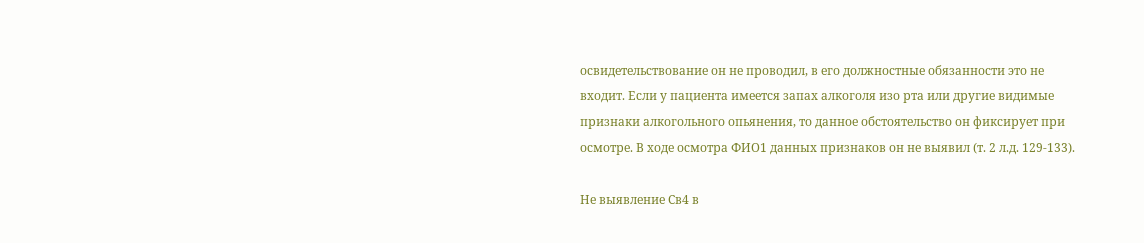освидетельствование он не проводил, в его должностные обязанности это не входит. Если у пациента имеется запах алкоголя изо рта или другие видимые признаки алкогольного опьянения, то данное обстоятельство он фиксирует при осмотре. В ходе осмотра ФИО1 данных признаков он не выявил (т. 2 л.д. 129-133).

Не выявление Св4 в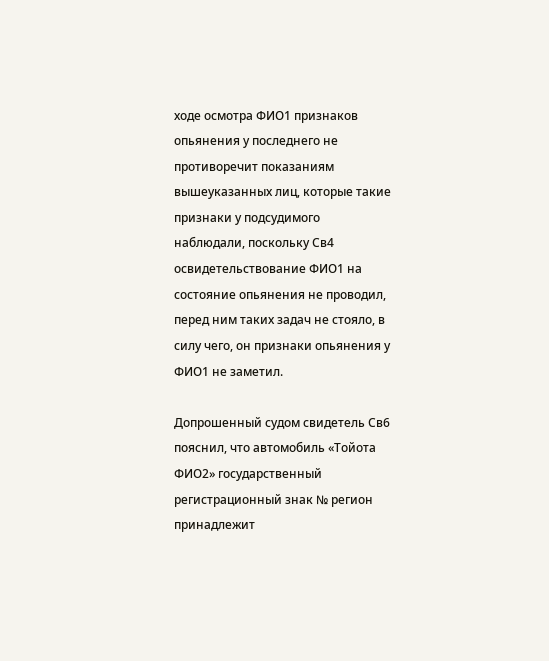ходе осмотра ФИО1 признаков опьянения у последнего не противоречит показаниям вышеуказанных лиц, которые такие признаки у подсудимого наблюдали, поскольку Св4 освидетельствование ФИО1 на состояние опьянения не проводил, перед ним таких задач не стояло, в силу чего, он признаки опьянения у ФИО1 не заметил.

Допрошенный судом свидетель Св6 пояснил, что автомобиль «Тойота ФИО2» государственный регистрационный знак № регион принадлежит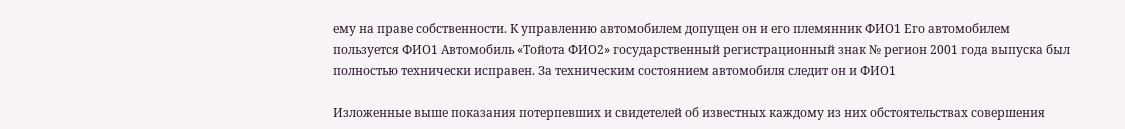ему на праве собственности. К управлению автомобилем допущен он и его племянник ФИО1 Его автомобилем пользуется ФИО1 Автомобиль «Тойота ФИО2» государственный регистрационный знак № регион 2001 года выпуска был полностью технически исправен. За техническим состоянием автомобиля следит он и ФИО1

Изложенные выше показания потерпевших и свидетелей об известных каждому из них обстоятельствах совершения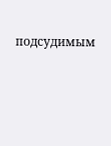подсудимым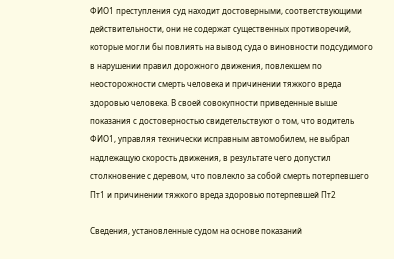ФИО1 преступления суд находит достоверными, соответствующими действительности, они не содержат существенных противоречий, которые могли бы повлиять на вывод суда о виновности подсудимого в нарушении правил дорожного движения, повлекшем по неосторожности смерть человека и причинении тяжкого вреда здоровью человека. В своей совокупности приведенные выше показания с достоверностью свидетельствуют о том, что водитель ФИО1, управляя технически исправным автомобилем, не выбрал надлежащую скорость движения, в результате чего допустил столкновение с деревом, что повлекло за собой смерть потерпевшего Пт1 и причинении тяжкого вреда здоровью потерпевшей Пт2

Сведения, установленные судом на основе показаний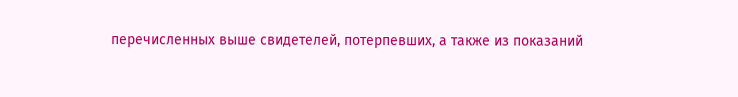перечисленных выше свидетелей, потерпевших, а также из показаний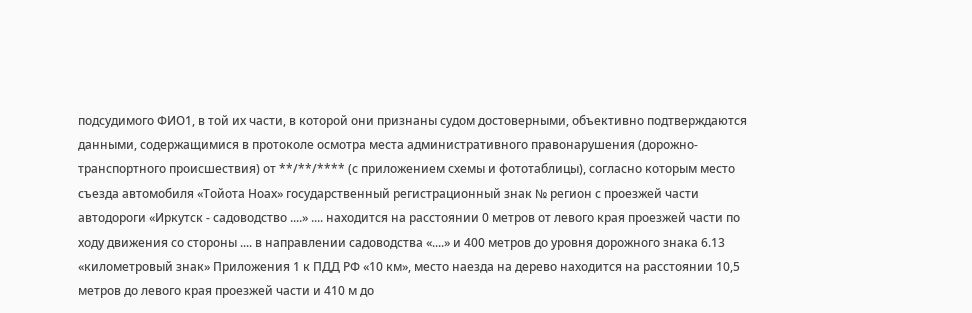подсудимого ФИО1, в той их части, в которой они признаны судом достоверными, объективно подтверждаются данными, содержащимися в протоколе осмотра места административного правонарушения (дорожно-транспортного происшествия) от **/**/**** (с приложением схемы и фототаблицы), согласно которым место съезда автомобиля «Тойота Ноах» государственный регистрационный знак № регион с проезжей части автодороги «Иркутск - садоводство ....» .... находится на расстоянии 0 метров от левого края проезжей части по ходу движения со стороны .... в направлении садоводства «....» и 400 метров до уровня дорожного знака 6.13 «километровый знак» Приложения 1 к ПДД РФ «10 км», место наезда на дерево находится на расстоянии 10,5 метров до левого края проезжей части и 410 м до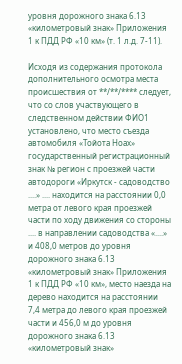уровня дорожного знака 6.13 «километровый знак» Приложения 1 к ПДД РФ «10 км» (т. 1 л.д. 7-11).

Исходя из содержания протокола дополнительного осмотра места происшествия от **/**/**** следует, что со слов участвующего в следственном действии ФИО1 установлено, что место съезда автомобиля «Тойота Ноах» государственный регистрационный знак № регион с проезжей части автодороги «Иркутск - садоводство ....» .... находится на расстоянии 0,0 метра от левого края проезжей части по ходу движения со стороны .... в направлении садоводства «....» и 408,0 метров до уровня дорожного знака 6.13 «километровый знак» Приложения 1 к ПДД РФ «10 км», место наезда на дерево находится на расстоянии 7,4 метра до левого края проезжей части и 456,0 м до уровня дорожного знака 6.13 «километровый знак»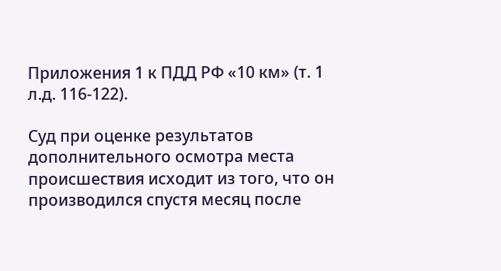Приложения 1 к ПДД РФ «10 км» (т. 1 л.д. 116-122).

Суд при оценке результатов дополнительного осмотра места происшествия исходит из того, что он производился спустя месяц после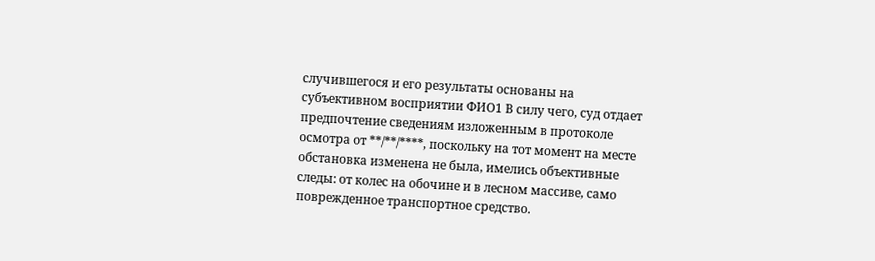случившегося и его результаты основаны на субъективном восприятии ФИО1 В силу чего, суд отдает предпочтение сведениям изложенным в протоколе осмотра от **/**/****, поскольку на тот момент на месте обстановка изменена не была, имелись объективные следы: от колес на обочине и в лесном массиве, само поврежденное транспортное средство.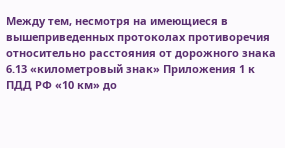Между тем, несмотря на имеющиеся в вышеприведенных протоколах противоречия относительно расстояния от дорожного знака 6.13 «километровый знак» Приложения 1 к ПДД РФ «10 км» до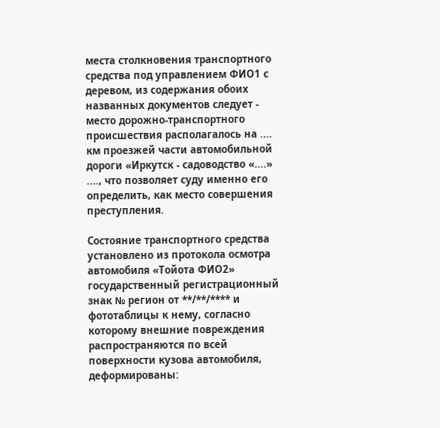места столкновения транспортного средства под управлением ФИО1 с деревом, из содержания обоих названных документов следует - место дорожно-транспортного происшествия располагалось на .... км проезжей части автомобильной дороги «Иркутск - садоводство «....» ...., что позволяет суду именно его определить, как место совершения преступления.

Состояние транспортного средства установлено из протокола осмотра автомобиля «Тойота ФИО2» государственный регистрационный знак № регион от **/**/**** и фототаблицы к нему, согласно которому внешние повреждения распространяются по всей поверхности кузова автомобиля, деформированы: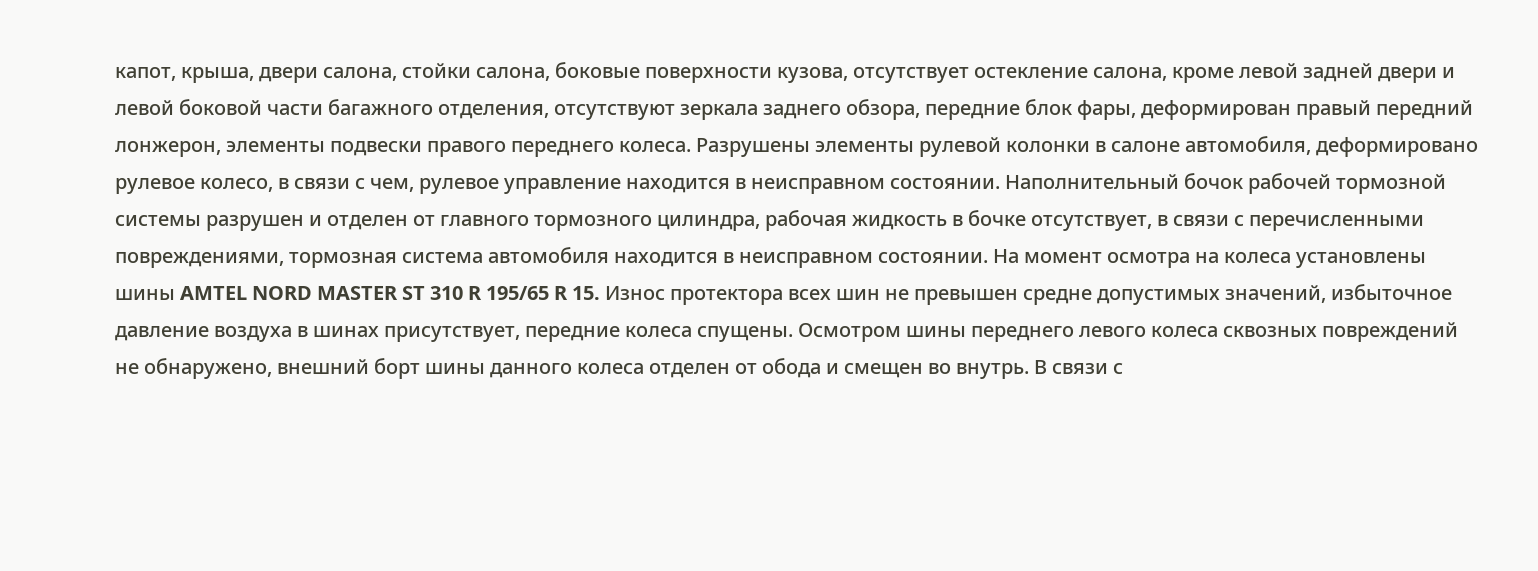капот, крыша, двери салона, стойки салона, боковые поверхности кузова, отсутствует остекление салона, кроме левой задней двери и левой боковой части багажного отделения, отсутствуют зеркала заднего обзора, передние блок фары, деформирован правый передний лонжерон, элементы подвески правого переднего колеса. Разрушены элементы рулевой колонки в салоне автомобиля, деформировано рулевое колесо, в связи с чем, рулевое управление находится в неисправном состоянии. Наполнительный бочок рабочей тормозной системы разрушен и отделен от главного тормозного цилиндра, рабочая жидкость в бочке отсутствует, в связи с перечисленными повреждениями, тормозная система автомобиля находится в неисправном состоянии. На момент осмотра на колеса установлены шины AMTEL NORD MASTER ST 310 R 195/65 R 15. Износ протектора всех шин не превышен средне допустимых значений, избыточное давление воздуха в шинах присутствует, передние колеса спущены. Осмотром шины переднего левого колеса сквозных повреждений не обнаружено, внешний борт шины данного колеса отделен от обода и смещен во внутрь. В связи с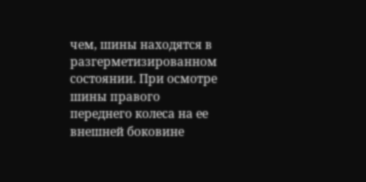чем, шины находятся в разгерметизированном состоянии. При осмотре шины правого переднего колеса на ее внешней боковине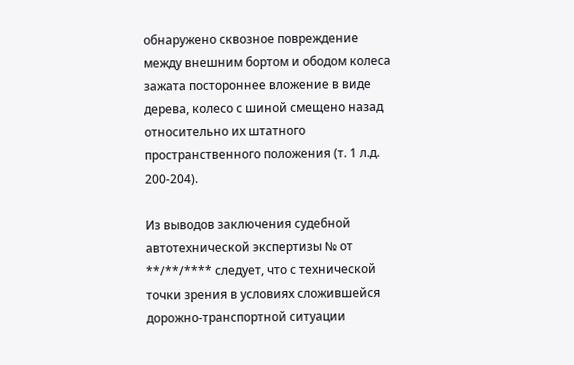обнаружено сквозное повреждение между внешним бортом и ободом колеса зажата постороннее вложение в виде дерева, колесо с шиной смещено назад относительно их штатного пространственного положения (т. 1 л.д. 200-204).

Из выводов заключения судебной автотехнической экспертизы № от **/**/**** следует, что с технической точки зрения в условиях сложившейся дорожно-транспортной ситуации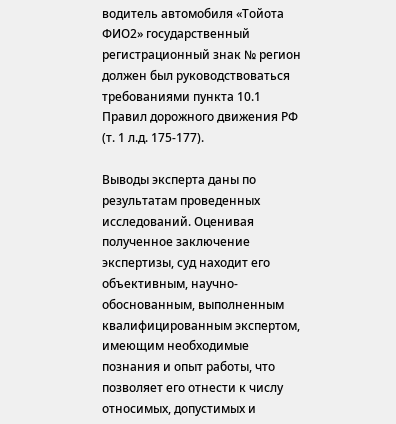водитель автомобиля «Тойота ФИО2» государственный регистрационный знак № регион должен был руководствоваться требованиями пункта 10.1 Правил дорожного движения РФ (т. 1 л.д. 175-177).

Выводы эксперта даны по результатам проведенных исследований. Оценивая полученное заключение экспертизы, суд находит его объективным, научно-обоснованным, выполненным квалифицированным экспертом, имеющим необходимые познания и опыт работы, что позволяет его отнести к числу относимых, допустимых и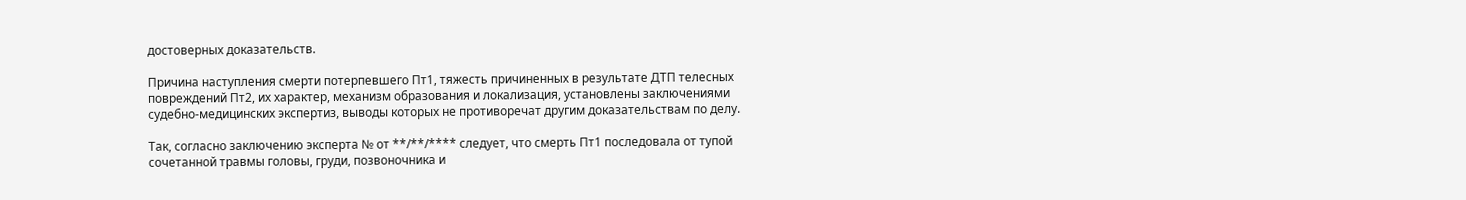достоверных доказательств.

Причина наступления смерти потерпевшего Пт1, тяжесть причиненных в результате ДТП телесных повреждений Пт2, их характер, механизм образования и локализация, установлены заключениями судебно-медицинских экспертиз, выводы которых не противоречат другим доказательствам по делу.

Так, согласно заключению эксперта № от **/**/**** следует, что смерть Пт1 последовала от тупой сочетанной травмы головы, груди, позвоночника и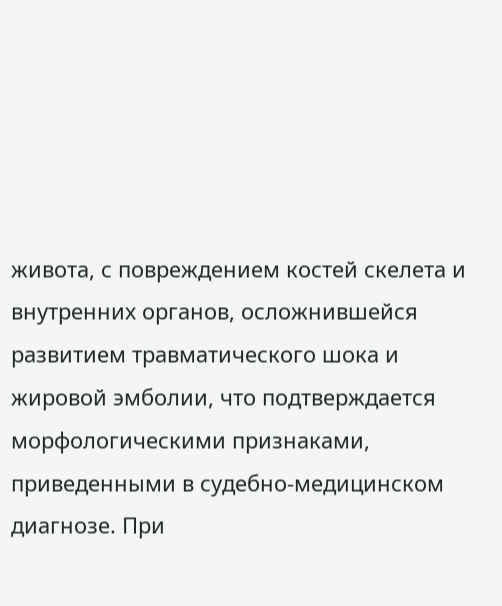живота, с повреждением костей скелета и внутренних органов, осложнившейся развитием травматического шока и жировой эмболии, что подтверждается морфологическими признаками, приведенными в судебно-медицинском диагнозе. При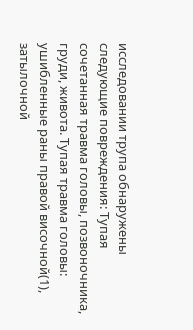исследовании трупа обнаружены следующие повреждения: Тупая сочетанная травма головы, позвоночника, груди, живота. Тупая травма головы: ушибленные раны правой височной(1), затылочной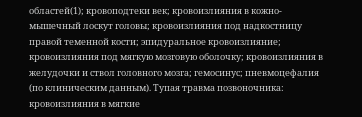областей(1); кровоподтеки век; кровоизлияния в кожно-мышечный лоскут головы; кровоизлияния под надкостницу правой теменной кости; эпидуральное кровоизлияние; кровоизлияния под мягкую мозговую оболочку; кровоизлияния в желудочки и ствол головного мозга; гемосинус; пневмоцефалия (по клиническим данным). Тупая травма позвоночника: кровоизлияния в мягкие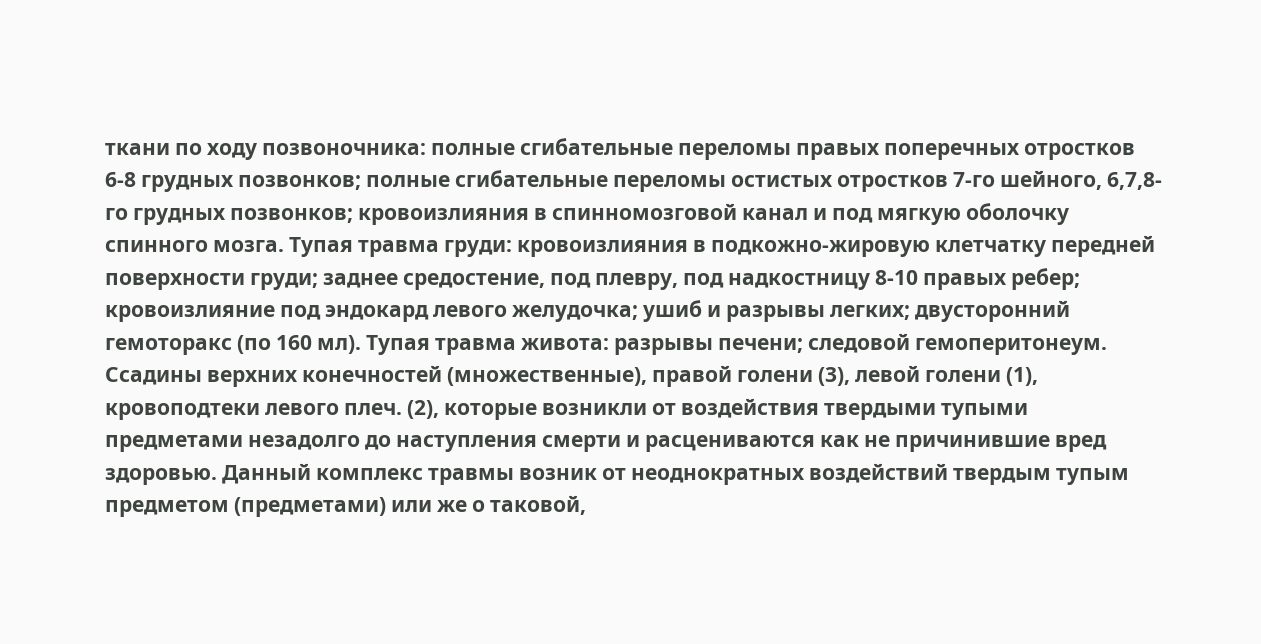ткани по ходу позвоночника: полные сгибательные переломы правых поперечных отростков 6-8 грудных позвонков; полные сгибательные переломы остистых отростков 7-го шейного, 6,7,8-го грудных позвонков; кровоизлияния в спинномозговой канал и под мягкую оболочку спинного мозга. Тупая травма груди: кровоизлияния в подкожно-жировую клетчатку передней поверхности груди; заднее средостение, под плевру, под надкостницу 8-10 правых ребер; кровоизлияние под эндокард левого желудочка; ушиб и разрывы легких; двусторонний гемоторакс (по 160 мл). Тупая травма живота: разрывы печени; следовой гемоперитонеум. Ссадины верхних конечностей (множественные), правой голени (3), левой голени (1), кровоподтеки левого плеч. (2), которые возникли от воздействия твердыми тупыми предметами незадолго до наступления смерти и расцениваются как не причинившие вред здоровью. Данный комплекс травмы возник от неоднократных воздействий твердым тупым предметом (предметами) или же о таковой,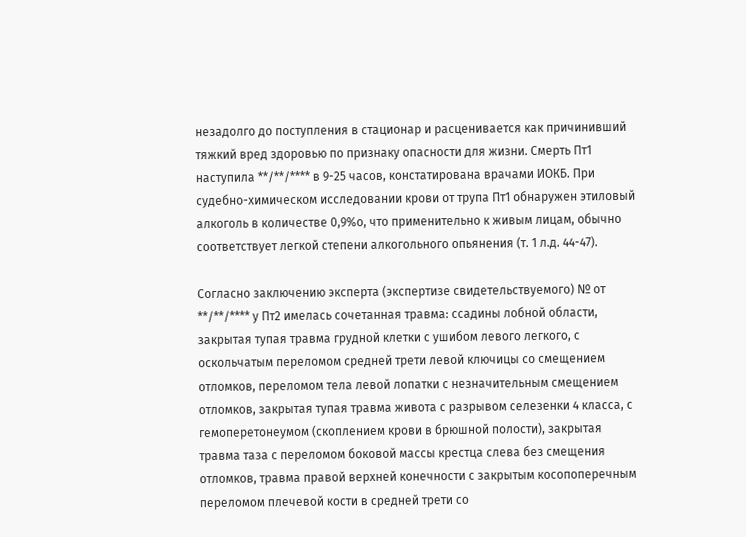незадолго до поступления в стационар и расценивается как причинивший тяжкий вред здоровью по признаку опасности для жизни. Смерть Пт1 наступила **/**/**** в 9-25 часов, констатирована врачами ИОКБ. При судебно-химическом исследовании крови от трупа Пт1 обнаружен этиловый алкоголь в количестве 0,9%о, что применительно к живым лицам, обычно соответствует легкой степени алкогольного опьянения (т. 1 л.д. 44-47).

Согласно заключению эксперта (экспертизе свидетельствуемого) № от **/**/**** у Пт2 имелась сочетанная травма: ссадины лобной области, закрытая тупая травма грудной клетки с ушибом левого легкого, с оскольчатым переломом средней трети левой ключицы со смещением отломков, переломом тела левой лопатки с незначительным смещением отломков, закрытая тупая травма живота с разрывом селезенки 4 класса, с гемоперетонеумом (скоплением крови в брюшной полости), закрытая травма таза с переломом боковой массы крестца слева без смещения отломков, травма правой верхней конечности с закрытым косопоперечным переломом плечевой кости в средней трети со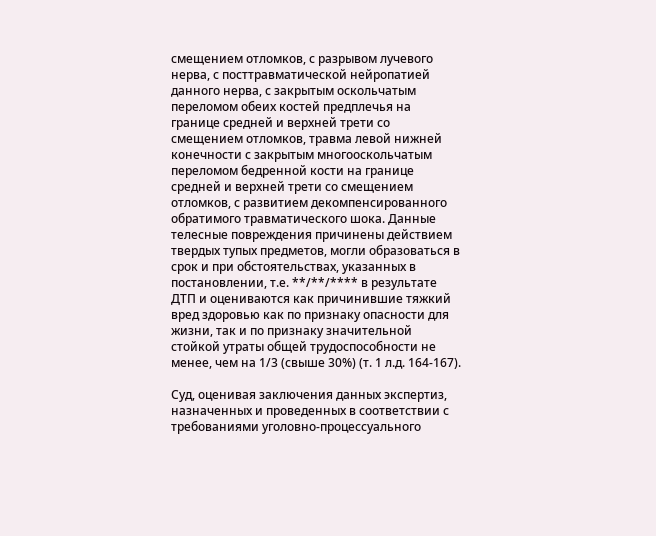смещением отломков, с разрывом лучевого нерва, с посттравматической нейропатией данного нерва, с закрытым оскольчатым переломом обеих костей предплечья на границе средней и верхней трети со смещением отломков, травма левой нижней конечности с закрытым многооскольчатым переломом бедренной кости на границе средней и верхней трети со смещением отломков, с развитием декомпенсированного обратимого травматического шока. Данные телесные повреждения причинены действием твердых тупых предметов, могли образоваться в срок и при обстоятельствах, указанных в постановлении, т.е. **/**/**** в результате ДТП и оцениваются как причинившие тяжкий вред здоровью как по признаку опасности для жизни, так и по признаку значительной стойкой утраты общей трудоспособности не менее, чем на 1/3 (свыше 30%) (т. 1 л.д. 164-167).

Суд, оценивая заключения данных экспертиз, назначенных и проведенных в соответствии с требованиями уголовно-процессуального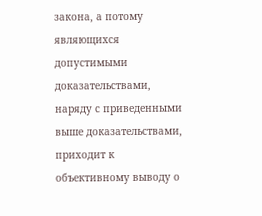закона, а потому являющихся допустимыми доказательствами, наряду с приведенными выше доказательствами, приходит к объективному выводу о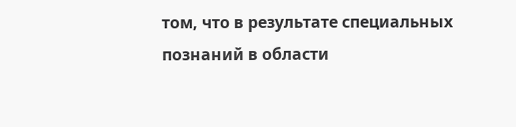том, что в результате специальных познаний в области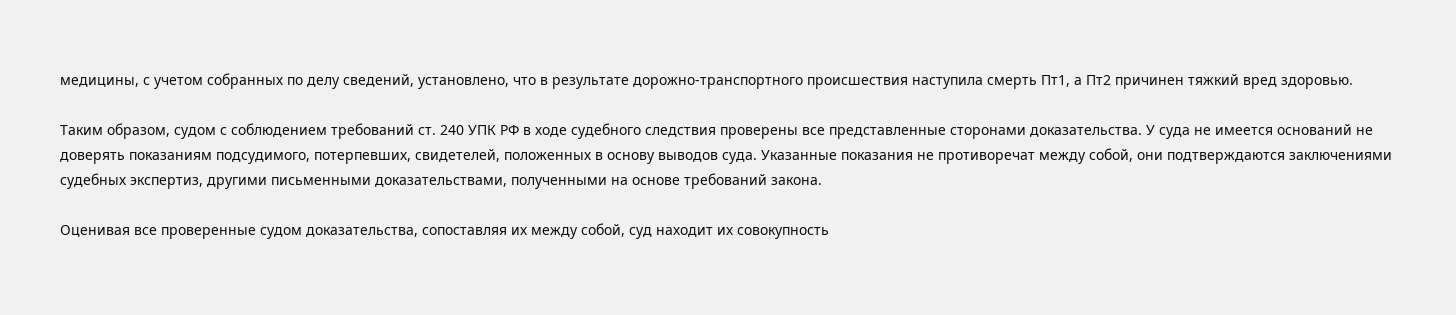медицины, с учетом собранных по делу сведений, установлено, что в результате дорожно-транспортного происшествия наступила смерть Пт1, а Пт2 причинен тяжкий вред здоровью.

Таким образом, судом с соблюдением требований ст. 240 УПК РФ в ходе судебного следствия проверены все представленные сторонами доказательства. У суда не имеется оснований не доверять показаниям подсудимого, потерпевших, свидетелей, положенных в основу выводов суда. Указанные показания не противоречат между собой, они подтверждаются заключениями судебных экспертиз, другими письменными доказательствами, полученными на основе требований закона.

Оценивая все проверенные судом доказательства, сопоставляя их между собой, суд находит их совокупность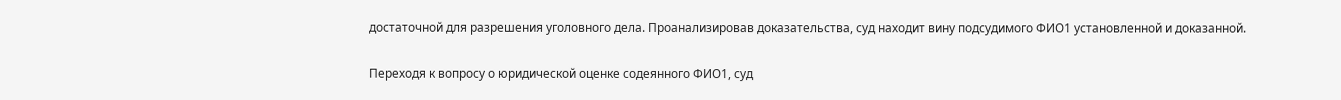достаточной для разрешения уголовного дела. Проанализировав доказательства, суд находит вину подсудимого ФИО1 установленной и доказанной.

Переходя к вопросу о юридической оценке содеянного ФИО1, суд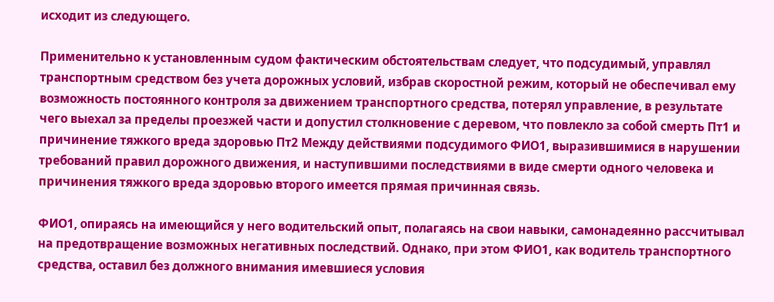исходит из следующего.

Применительно к установленным судом фактическим обстоятельствам следует, что подсудимый, управлял транспортным средством без учета дорожных условий, избрав скоростной режим, который не обеспечивал ему возможность постоянного контроля за движением транспортного средства, потерял управление, в результате чего выехал за пределы проезжей части и допустил столкновение с деревом, что повлекло за собой смерть Пт1 и причинение тяжкого вреда здоровью Пт2 Между действиями подсудимого ФИО1, выразившимися в нарушении требований правил дорожного движения, и наступившими последствиями в виде смерти одного человека и причинения тяжкого вреда здоровью второго имеется прямая причинная связь.

ФИО1, опираясь на имеющийся у него водительский опыт, полагаясь на свои навыки, самонадеянно рассчитывал на предотвращение возможных негативных последствий. Однако, при этом ФИО1, как водитель транспортного средства, оставил без должного внимания имевшиеся условия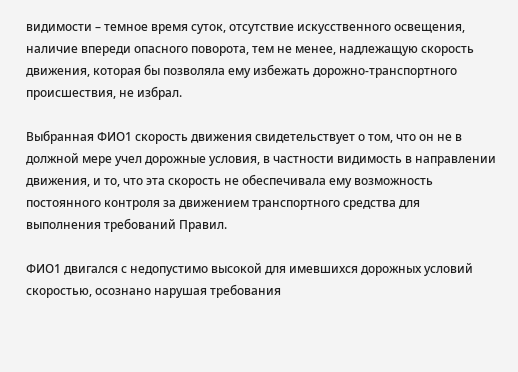видимости – темное время суток, отсутствие искусственного освещения, наличие впереди опасного поворота, тем не менее, надлежащую скорость движения, которая бы позволяла ему избежать дорожно-транспортного происшествия, не избрал.

Выбранная ФИО1 скорость движения свидетельствует о том, что он не в должной мере учел дорожные условия, в частности видимость в направлении движения, и то, что эта скорость не обеспечивала ему возможность постоянного контроля за движением транспортного средства для выполнения требований Правил.

ФИО1 двигался с недопустимо высокой для имевшихся дорожных условий скоростью, осознано нарушая требования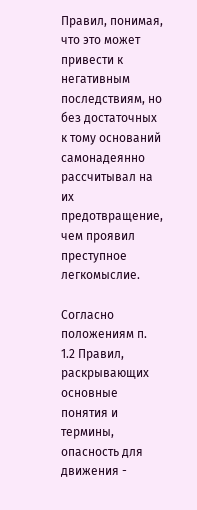Правил, понимая, что это может привести к негативным последствиям, но без достаточных к тому оснований самонадеянно рассчитывал на их предотвращение, чем проявил преступное легкомыслие.

Согласно положениям п. 1.2 Правил, раскрывающих основные понятия и термины, опасность для движения -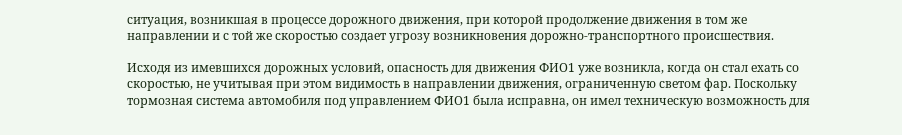ситуация, возникшая в процессе дорожного движения, при которой продолжение движения в том же направлении и с той же скоростью создает угрозу возникновения дорожно-транспортного происшествия.

Исходя из имевшихся дорожных условий, опасность для движения ФИО1 уже возникла, когда он стал ехать со скоростью, не учитывая при этом видимость в направлении движения, ограниченную светом фар. Поскольку тормозная система автомобиля под управлением ФИО1 была исправна, он имел техническую возможность для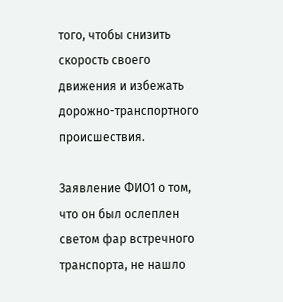того, чтобы снизить скорость своего движения и избежать дорожно-транспортного происшествия.

Заявление ФИО1 о том, что он был ослеплен светом фар встречного транспорта, не нашло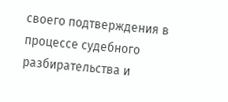своего подтверждения в процессе судебного разбирательства и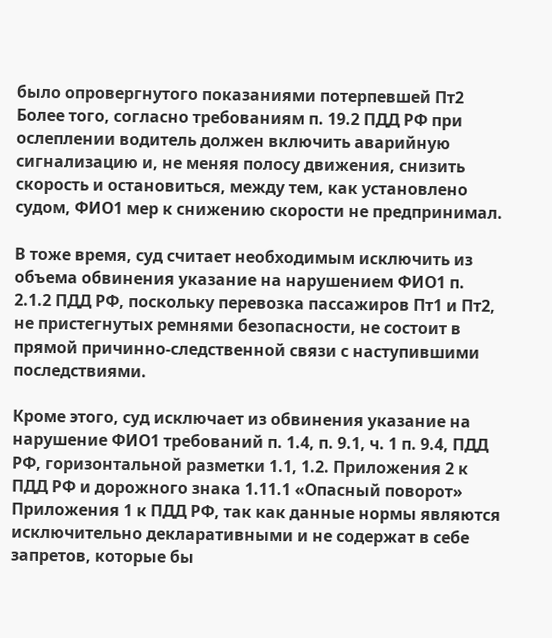было опровергнутого показаниями потерпевшей Пт2 Более того, согласно требованиям п. 19.2 ПДД РФ при ослеплении водитель должен включить аварийную сигнализацию и, не меняя полосу движения, снизить скорость и остановиться, между тем, как установлено судом, ФИО1 мер к снижению скорости не предпринимал.

В тоже время, суд считает необходимым исключить из объема обвинения указание на нарушением ФИО1 п. 2.1.2 ПДД РФ, поскольку перевозка пассажиров Пт1 и Пт2, не пристегнутых ремнями безопасности, не состоит в прямой причинно-следственной связи с наступившими последствиями.

Кроме этого, суд исключает из обвинения указание на нарушение ФИО1 требований п. 1.4, п. 9.1, ч. 1 п. 9.4, ПДД РФ, горизонтальной разметки 1.1, 1.2. Приложения 2 к ПДД РФ и дорожного знака 1.11.1 «Опасный поворот» Приложения 1 к ПДД РФ, так как данные нормы являются исключительно декларативными и не содержат в себе запретов, которые бы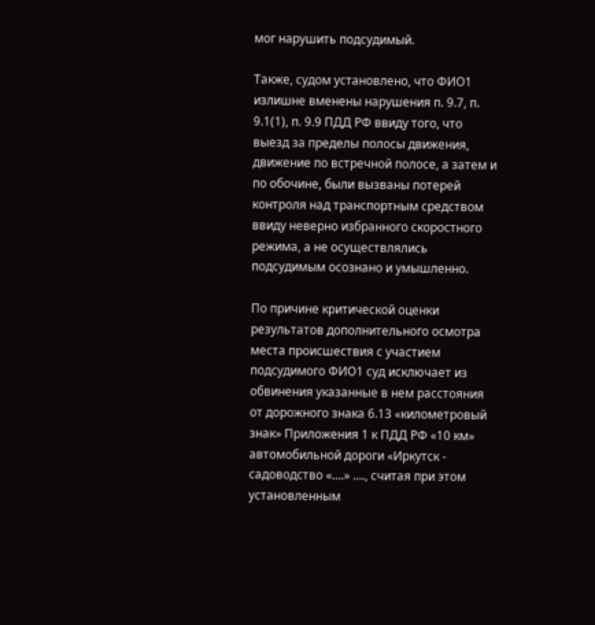мог нарушить подсудимый.

Также, судом установлено, что ФИО1 излишне вменены нарушения п. 9.7, п. 9.1(1), п. 9.9 ПДД РФ ввиду того, что выезд за пределы полосы движения, движение по встречной полосе, а затем и по обочине, были вызваны потерей контроля над транспортным средством ввиду неверно избранного скоростного режима, а не осуществлялись подсудимым осознано и умышленно.

По причине критической оценки результатов дополнительного осмотра места происшествия с участием подсудимого ФИО1 суд исключает из обвинения указанные в нем расстояния от дорожного знака 6.13 «километровый знак» Приложения 1 к ПДД РФ «10 км» автомобильной дороги «Иркутск - садоводство «....» ...., считая при этом установленным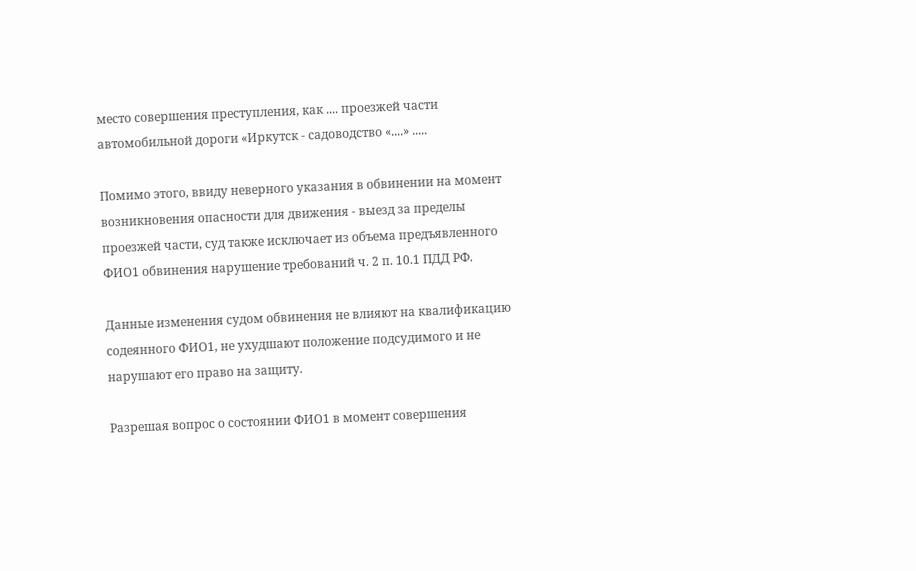место совершения преступления, как .... проезжей части автомобильной дороги «Иркутск - садоводство «....» .....

Помимо этого, ввиду неверного указания в обвинении на момент возникновения опасности для движения - выезд за пределы проезжей части, суд также исключает из объема предъявленного ФИО1 обвинения нарушение требований ч. 2 п. 10.1 ПДД РФ.

Данные изменения судом обвинения не влияют на квалификацию содеянного ФИО1, не ухудшают положение подсудимого и не нарушают его право на защиту.

Разрешая вопрос о состоянии ФИО1 в момент совершения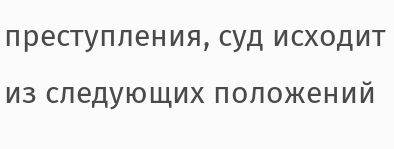преступления, суд исходит из следующих положений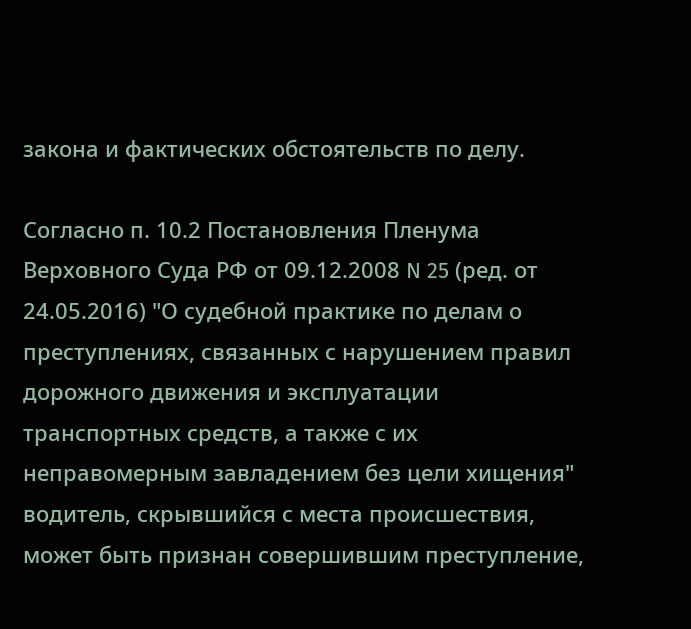закона и фактических обстоятельств по делу.

Согласно п. 10.2 Постановления Пленума Верховного Суда РФ от 09.12.2008 N 25 (ред. от 24.05.2016) "О судебной практике по делам о преступлениях, связанных с нарушением правил дорожного движения и эксплуатации транспортных средств, а также с их неправомерным завладением без цели хищения" водитель, скрывшийся с места происшествия, может быть признан совершившим преступление,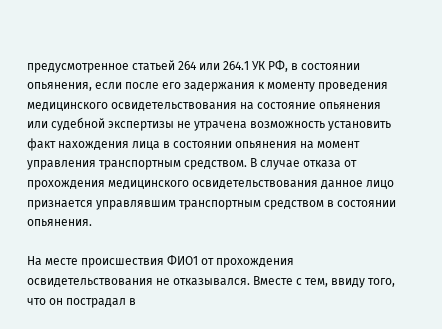предусмотренное статьей 264 или 264.1 УК РФ, в состоянии опьянения, если после его задержания к моменту проведения медицинского освидетельствования на состояние опьянения или судебной экспертизы не утрачена возможность установить факт нахождения лица в состоянии опьянения на момент управления транспортным средством. В случае отказа от прохождения медицинского освидетельствования данное лицо признается управлявшим транспортным средством в состоянии опьянения.

На месте происшествия ФИО1 от прохождения освидетельствования не отказывался. Вместе с тем, ввиду того, что он пострадал в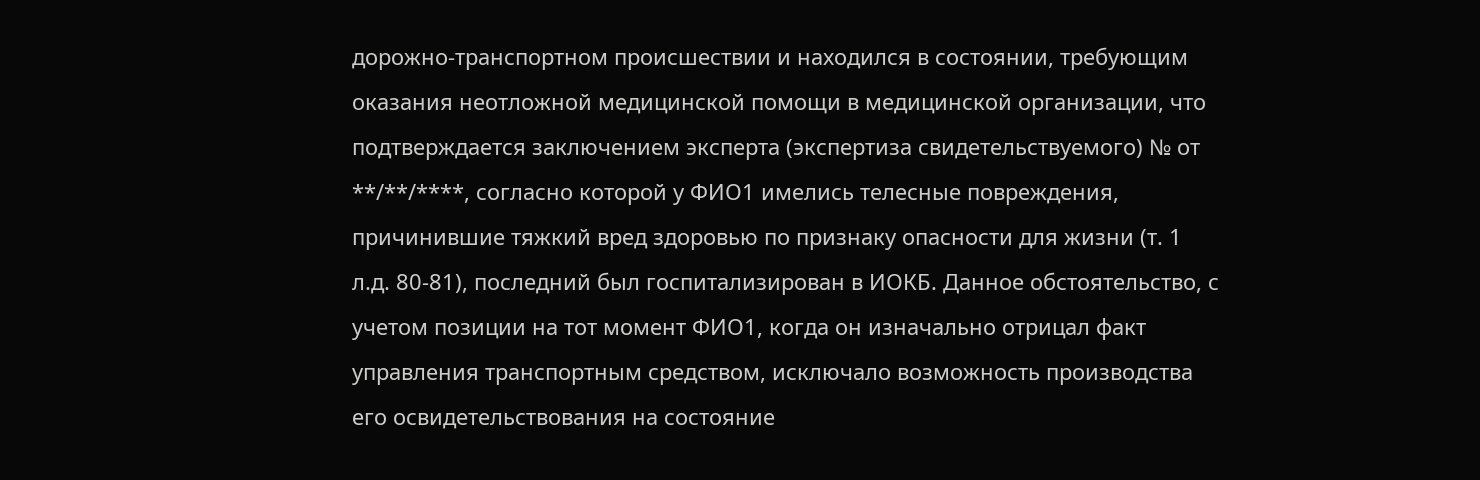дорожно-транспортном происшествии и находился в состоянии, требующим оказания неотложной медицинской помощи в медицинской организации, что подтверждается заключением эксперта (экспертиза свидетельствуемого) № от **/**/****, согласно которой у ФИО1 имелись телесные повреждения, причинившие тяжкий вред здоровью по признаку опасности для жизни (т. 1 л.д. 80-81), последний был госпитализирован в ИОКБ. Данное обстоятельство, с учетом позиции на тот момент ФИО1, когда он изначально отрицал факт управления транспортным средством, исключало возможность производства его освидетельствования на состояние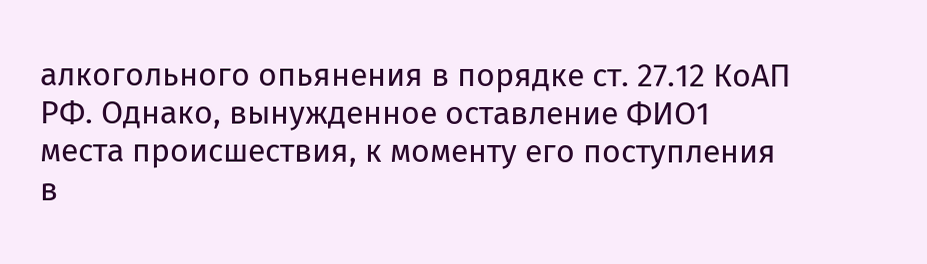алкогольного опьянения в порядке ст. 27.12 КоАП РФ. Однако, вынужденное оставление ФИО1 места происшествия, к моменту его поступления в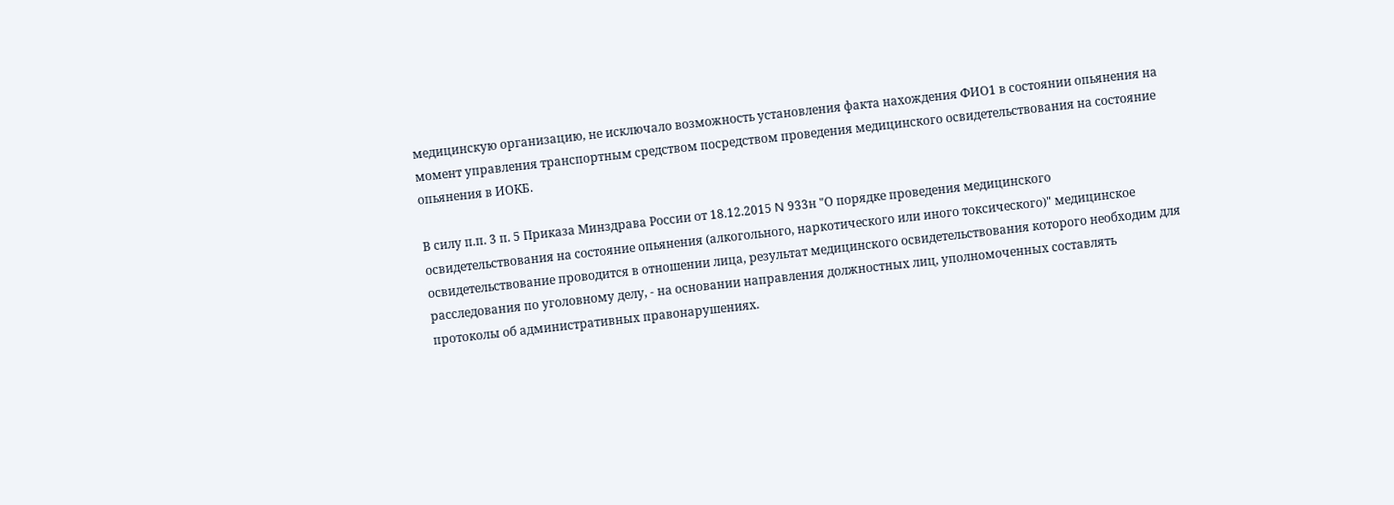медицинскую организацию, не исключало возможность установления факта нахождения ФИО1 в состоянии опьянения на момент управления транспортным средством посредством проведения медицинского освидетельствования на состояние опьянения в ИОКБ.

В силу п.п. 3 п. 5 Приказа Минздрава России от 18.12.2015 N 933н "О порядке проведения медицинского освидетельствования на состояние опьянения (алкогольного, наркотического или иного токсического)" медицинское освидетельствование проводится в отношении лица, результат медицинского освидетельствования которого необходим для расследования по уголовному делу, - на основании направления должностных лиц, уполномоченных составлять протоколы об административных правонарушениях.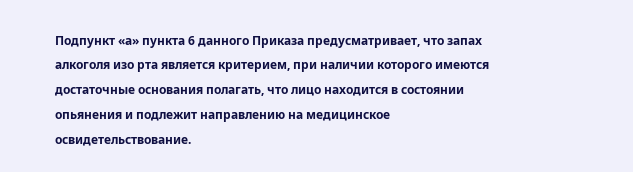Подпункт «а» пункта 6 данного Приказа предусматривает, что запах алкоголя изо рта является критерием, при наличии которого имеются достаточные основания полагать, что лицо находится в состоянии опьянения и подлежит направлению на медицинское освидетельствование.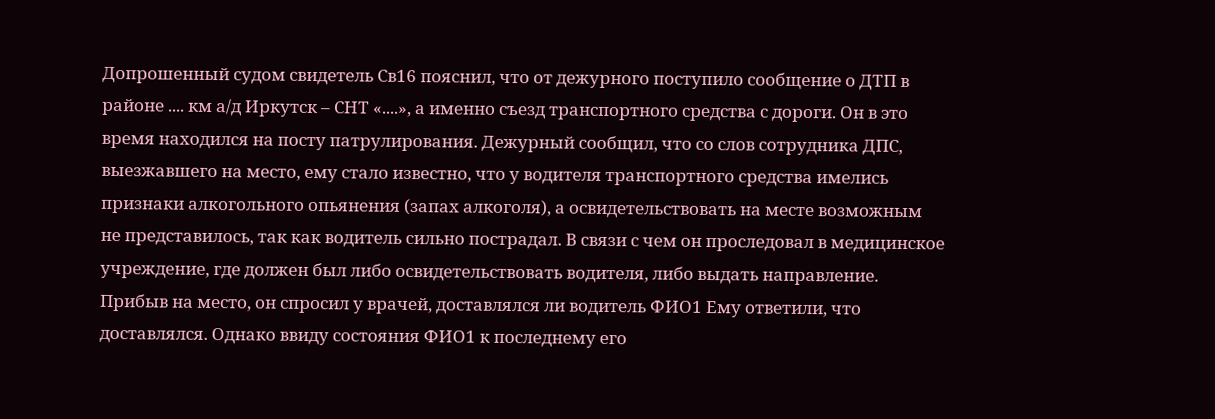Допрошенный судом свидетель Св16 пояснил, что от дежурного поступило сообщение о ДТП в районе .... км а/д Иркутск – СНТ «....», а именно съезд транспортного средства с дороги. Он в это время находился на посту патрулирования. Дежурный сообщил, что со слов сотрудника ДПС, выезжавшего на место, ему стало известно, что у водителя транспортного средства имелись признаки алкогольного опьянения (запах алкоголя), а освидетельствовать на месте возможным не представилось, так как водитель сильно пострадал. В связи с чем он проследовал в медицинское учреждение, где должен был либо освидетельствовать водителя, либо выдать направление. Прибыв на место, он спросил у врачей, доставлялся ли водитель ФИО1 Ему ответили, что доставлялся. Однако ввиду состояния ФИО1 к последнему его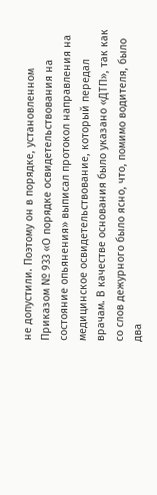не допустили. Поэтому он в порядке, установленном Приказом № 933 «О порядке освидетельствования на состояние опьянения» выписал протокол направления на медицинское освидетельствование, который передал врачам. В качестве основания было указано «ДТП», так как со слов дежурного было ясно, что, помимо водителя, было два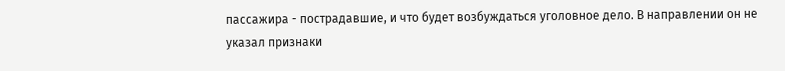пассажира - пострадавшие, и что будет возбуждаться уголовное дело. В направлении он не указал признаки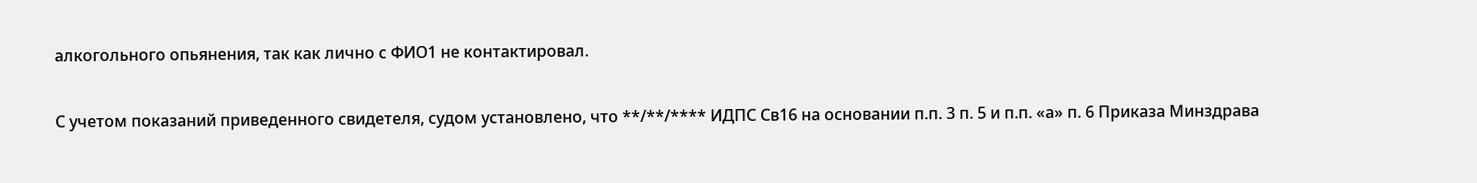алкогольного опьянения, так как лично с ФИО1 не контактировал.

С учетом показаний приведенного свидетеля, судом установлено, что **/**/**** ИДПС Св16 на основании п.п. 3 п. 5 и п.п. «а» п. 6 Приказа Минздрава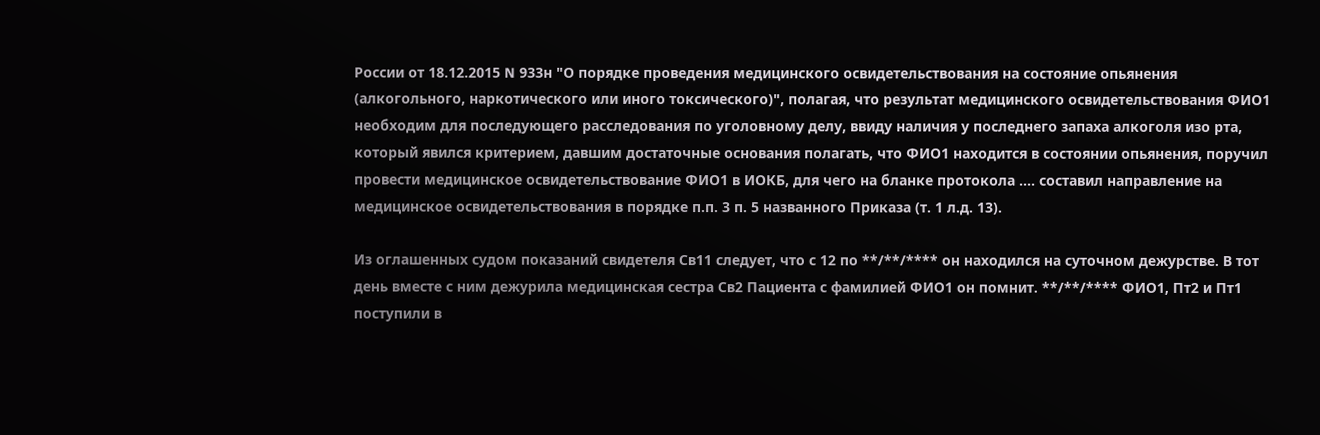России от 18.12.2015 N 933н "О порядке проведения медицинского освидетельствования на состояние опьянения (алкогольного, наркотического или иного токсического)", полагая, что результат медицинского освидетельствования ФИО1 необходим для последующего расследования по уголовному делу, ввиду наличия у последнего запаха алкоголя изо рта, который явился критерием, давшим достаточные основания полагать, что ФИО1 находится в состоянии опьянения, поручил провести медицинское освидетельствование ФИО1 в ИОКБ, для чего на бланке протокола .... составил направление на медицинское освидетельствования в порядке п.п. 3 п. 5 названного Приказа (т. 1 л.д. 13).

Из оглашенных судом показаний свидетеля Св11 следует, что с 12 по **/**/**** он находился на суточном дежурстве. В тот день вместе с ним дежурила медицинская сестра Св2 Пациента с фамилией ФИО1 он помнит. **/**/**** ФИО1, Пт2 и Пт1 поступили в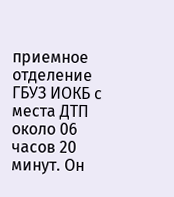приемное отделение ГБУЗ ИОКБ с места ДТП около 06 часов 20 минут. Он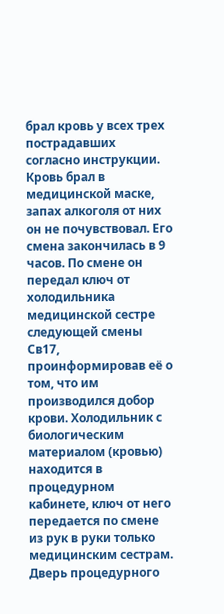брал кровь у всех трех пострадавших согласно инструкции. Кровь брал в медицинской маске, запах алкоголя от них он не почувствовал. Его смена закончилась в 9 часов. По смене он передал ключ от холодильника медицинской сестре следующей смены Св17, проинформировав её о том, что им производился добор крови. Холодильник с биологическим материалом (кровью) находится в процедурном кабинете, ключ от него передается по смене из рук в руки только медицинским сестрам. Дверь процедурного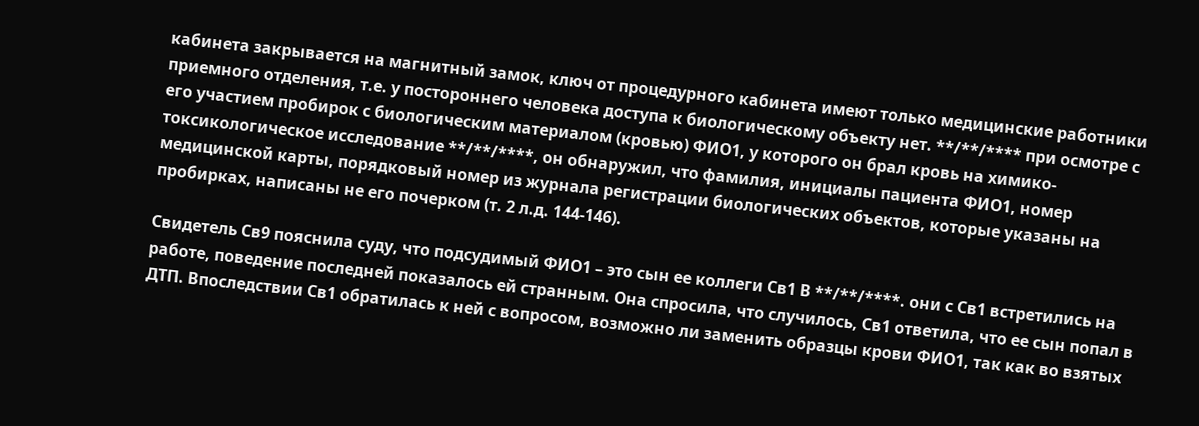кабинета закрывается на магнитный замок, ключ от процедурного кабинета имеют только медицинские работники приемного отделения, т.е. у постороннего человека доступа к биологическому объекту нет. **/**/**** при осмотре с его участием пробирок с биологическим материалом (кровью) ФИО1, у которого он брал кровь на химико-токсикологическое исследование **/**/****, он обнаружил, что фамилия, инициалы пациента ФИО1, номер медицинской карты, порядковый номер из журнала регистрации биологических объектов, которые указаны на пробирках, написаны не его почерком (т. 2 л.д. 144-146).

Свидетель Св9 пояснила суду, что подсудимый ФИО1 – это сын ее коллеги Св1 В **/**/****. они с Св1 встретились на работе, поведение последней показалось ей странным. Она спросила, что случилось, Св1 ответила, что ее сын попал в ДТП. Впоследствии Св1 обратилась к ней с вопросом, возможно ли заменить образцы крови ФИО1, так как во взятых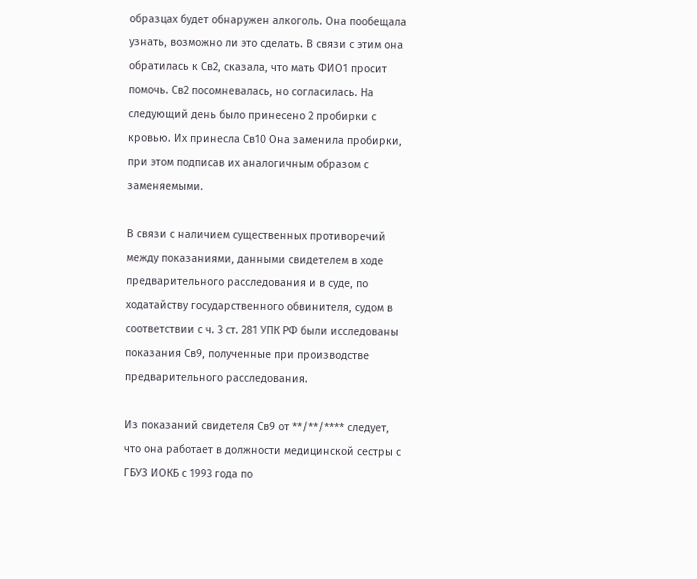образцах будет обнаружен алкоголь. Она пообещала узнать, возможно ли это сделать. В связи с этим она обратилась к Св2, сказала, что мать ФИО1 просит помочь. Св2 посомневалась, но согласилась. На следующий день было принесено 2 пробирки с кровью. Их принесла Св10 Она заменила пробирки, при этом подписав их аналогичным образом с заменяемыми.

В связи с наличием существенных противоречий между показаниями, данными свидетелем в ходе предварительного расследования и в суде, по ходатайству государственного обвинителя, судом в соответствии с ч. 3 ст. 281 УПК РФ были исследованы показания Св9, полученные при производстве предварительного расследования.

Из показаний свидетеля Св9 от **/**/**** следует, что она работает в должности медицинской сестры с ГБУЗ ИОКБ с 1993 года по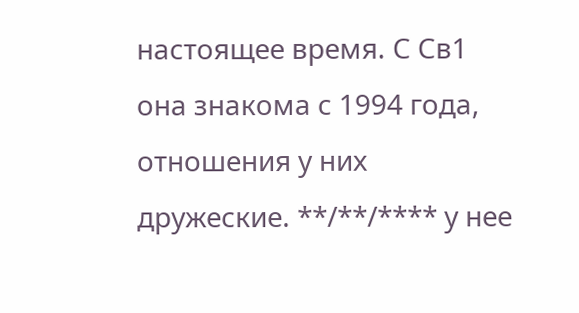настоящее время. С Св1 она знакома с 1994 года, отношения у них дружеские. **/**/**** у нее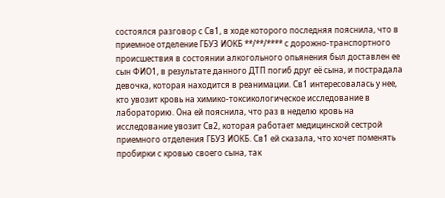состоялся разговор с Св1, в ходе которого последняя пояснила, что в приемное отделение ГБУЗ ИОКБ **/**/**** с дорожно-транспортного происшествия в состоянии алкогольного опьянения был доставлен ее сын ФИО1, в результате данного ДТП погиб друг её сына, и пострадала девочка, которая находится в реанимации. Св1 интересовалась у нее, кто увозит кровь на химико-токсикологическое исследование в лабораторию. Она ей пояснила, что раз в неделю кровь на исследование увозит Св2, которая работает медицинской сестрой приемного отделения ГБУЗ ИОКБ. Св1 ей сказала, что хочет поменять пробирки с кровью своего сына, так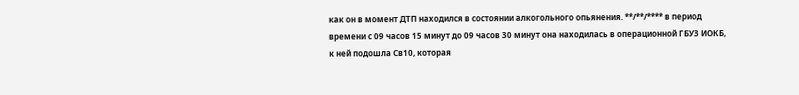как он в момент ДТП находился в состоянии алкогольного опьянения. **/**/**** в период времени с 09 часов 15 минут до 09 часов 30 минут она находилась в операционной ГБУЗ ИОКБ, к ней подошла Св10, которая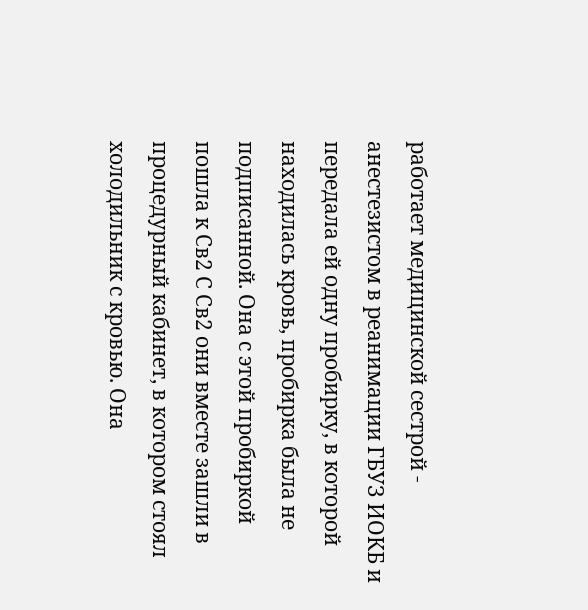работает медицинской сестрой - анестезистом в реанимации ГБУЗ ИОКБ и передала ей одну пробирку, в которой находилась кровь, пробирка была не подписанной. Она с этой пробиркой пошла к Св2 С Св2 они вместе зашли в процедурный кабинет, в котором стоял холодильник с кровью. Она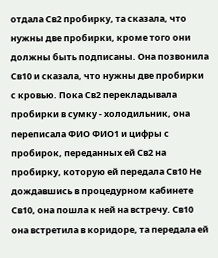отдала Св2 пробирку, та сказала, что нужны две пробирки, кроме того они должны быть подписаны. Она позвонила Св10 и сказала, что нужны две пробирки с кровью. Пока Св2 перекладывала пробирки в сумку - холодильник, она переписала ФИО ФИО1 и цифры с пробирок, переданных ей Св2 на пробирку, которую ей передала Св10 Не дождавшись в процедурном кабинете Св10, она пошла к ней на встречу. Св10 она встретила в коридоре, та передала ей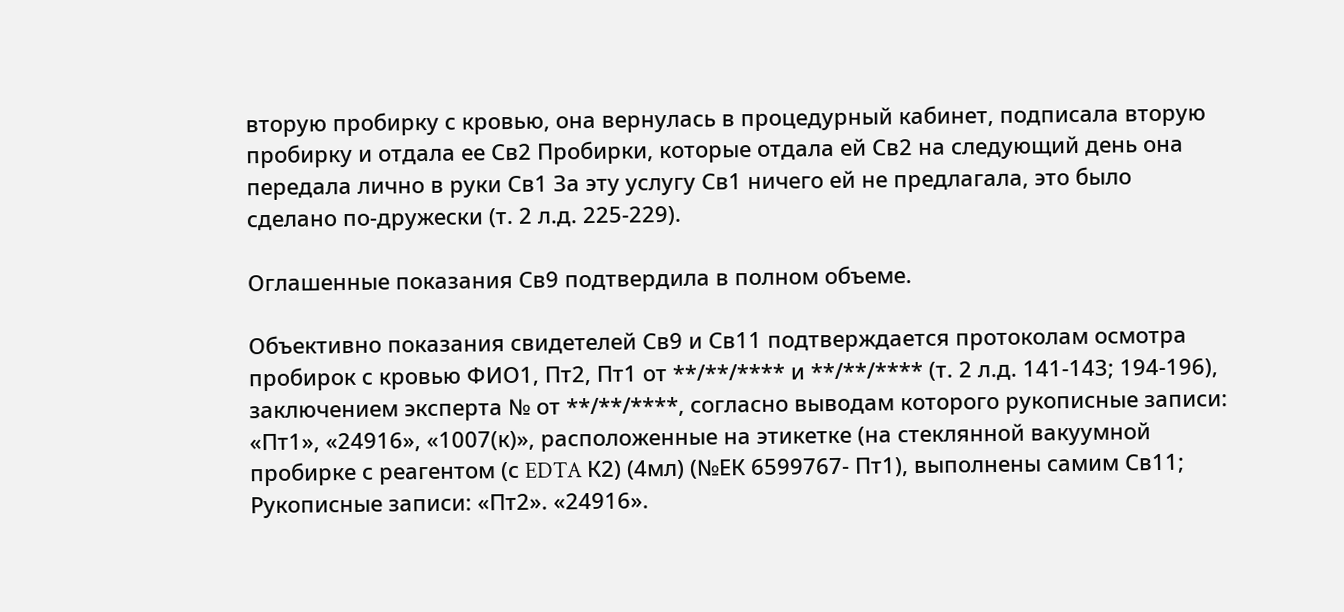вторую пробирку с кровью, она вернулась в процедурный кабинет, подписала вторую пробирку и отдала ее Св2 Пробирки, которые отдала ей Св2 на следующий день она передала лично в руки Св1 За эту услугу Св1 ничего ей не предлагала, это было сделано по-дружески (т. 2 л.д. 225-229).

Оглашенные показания Св9 подтвердила в полном объеме.

Объективно показания свидетелей Св9 и Св11 подтверждается протоколам осмотра пробирок с кровью ФИО1, Пт2, Пт1 от **/**/**** и **/**/**** (т. 2 л.д. 141-143; 194-196), заключением эксперта № от **/**/****, согласно выводам которого рукописные записи: «Пт1», «24916», «1007(к)», расположенные на этикетке (на стеклянной вакуумной пробирке с реагентом (с EDTA К2) (4мл) (№ЕК 6599767- Пт1), выполнены самим Св11; Рукописные записи: «Пт2». «24916».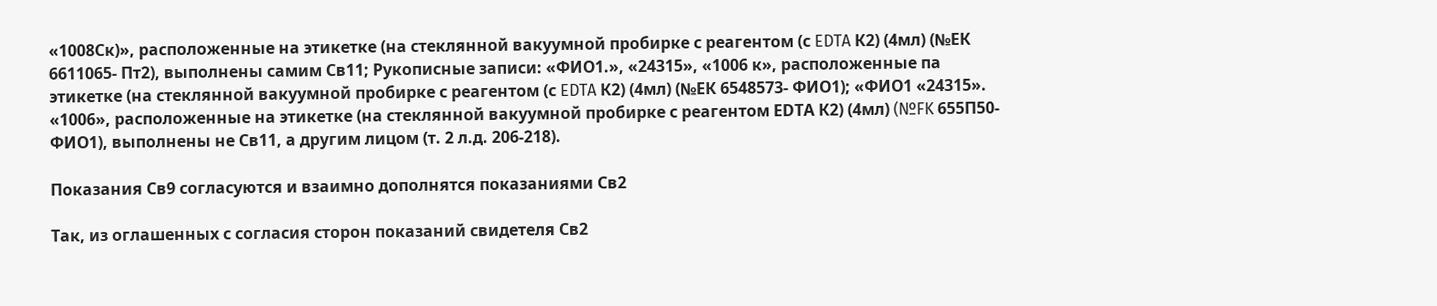«1008Ск)», расположенные на этикетке (на стеклянной вакуумной пробирке с реагентом (с EDTA К2) (4мл) (№ЕК 6611065- Пт2), выполнены самим Св11; Рукописные записи: «ФИО1.», «24315», «1006 к», расположенные па этикетке (на стеклянной вакуумной пробирке с реагентом (с EDTA К2) (4мл) (№ЕК 6548573- ФИО1); «ФИО1 «24315». «1006», расположенные на этикетке (на стеклянной вакуумной пробирке с реагентом ЕDТА К2) (4мл) (№FK 655П50- ФИО1), выполнены не Св11, а другим лицом (т. 2 л.д. 206-218).

Показания Св9 согласуются и взаимно дополнятся показаниями Св2

Так, из оглашенных с согласия сторон показаний свидетеля Св2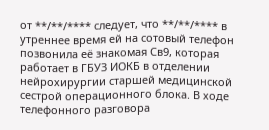от **/**/**** следует, что **/**/**** в утреннее время ей на сотовый телефон позвонила её знакомая Св9, которая работает в ГБУЗ ИОКБ в отделении нейрохирургии старшей медицинской сестрой операционного блока. В ходе телефонного разговора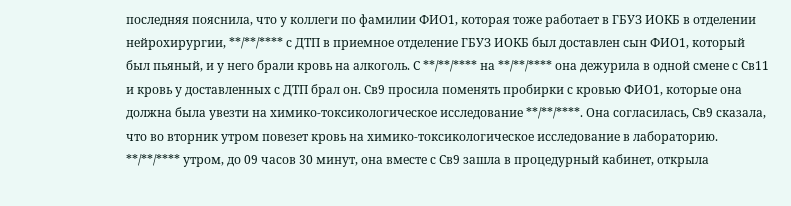последняя пояснила, что у коллеги по фамилии ФИО1, которая тоже работает в ГБУЗ ИОКБ в отделении нейрохирургии, **/**/**** с ДТП в приемное отделение ГБУЗ ИОКБ был доставлен сын ФИО1, который был пьяный, и у него брали кровь на алкоголь. С **/**/**** на **/**/**** она дежурила в одной смене с Св11 и кровь у доставленных с ДТП брал он. Св9 просила поменять пробирки с кровью ФИО1, которые она должна была увезти на химико-токсикологическое исследование **/**/****. Она согласилась, Св9 сказала, что во вторник утром повезет кровь на химико-токсикологическое исследование в лабораторию. **/**/**** утром, до 09 часов 30 минут, она вместе с Св9 зашла в процедурный кабинет, открыла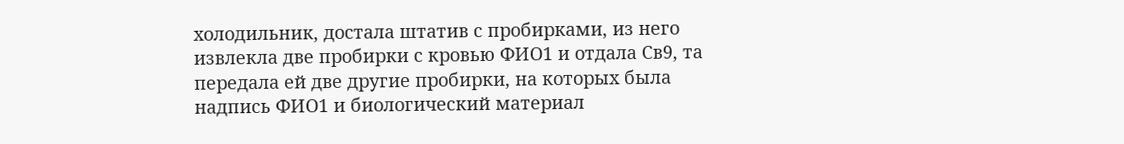холодильник, достала штатив с пробирками, из него извлекла две пробирки с кровью ФИО1 и отдала Св9, та передала ей две другие пробирки, на которых была надпись ФИО1 и биологический материал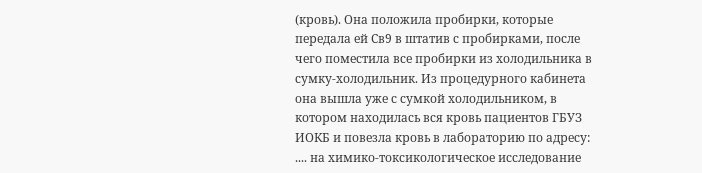(кровь). Она положила пробирки, которые передала ей Св9 в штатив с пробирками, после чего поместила все пробирки из холодильника в сумку-холодильник. Из процедурного кабинета она вышла уже с сумкой холодильником, в котором находилась вся кровь пациентов ГБУЗ ИОКБ и повезла кровь в лабораторию по адресу: .... на химико-токсикологическое исследование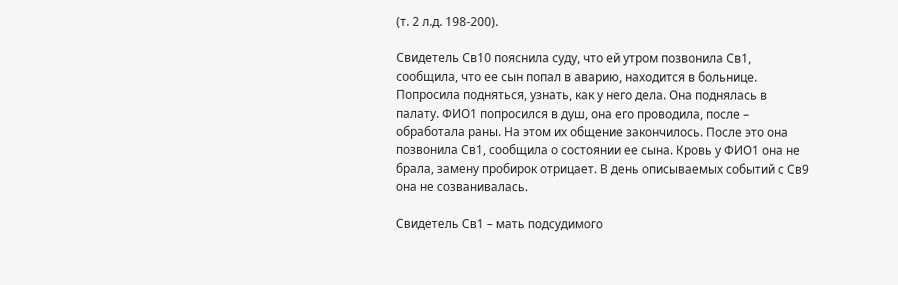(т. 2 л.д. 198-200).

Свидетель Св10 пояснила суду, что ей утром позвонила Св1, сообщила, что ее сын попал в аварию, находится в больнице. Попросила подняться, узнать, как у него дела. Она поднялась в палату. ФИО1 попросился в душ, она его проводила, после – обработала раны. На этом их общение закончилось. После это она позвонила Св1, сообщила о состоянии ее сына. Кровь у ФИО1 она не брала, замену пробирок отрицает. В день описываемых событий с Св9 она не созванивалась.

Свидетель Св1 – мать подсудимого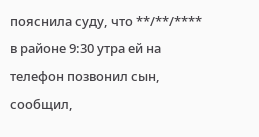пояснила суду, что **/**/**** в районе 9:30 утра ей на телефон позвонил сын, сообщил,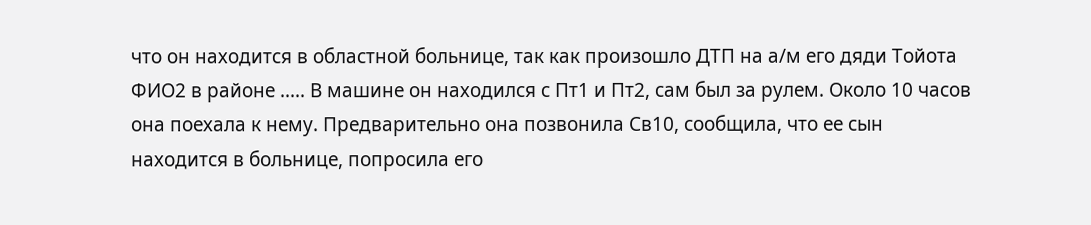что он находится в областной больнице, так как произошло ДТП на а/м его дяди Тойота ФИО2 в районе ..... В машине он находился с Пт1 и Пт2, сам был за рулем. Около 10 часов она поехала к нему. Предварительно она позвонила Св10, сообщила, что ее сын находится в больнице, попросила его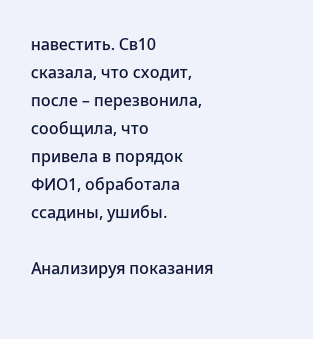навестить. Св10 сказала, что сходит, после – перезвонила, сообщила, что привела в порядок ФИО1, обработала ссадины, ушибы.

Анализируя показания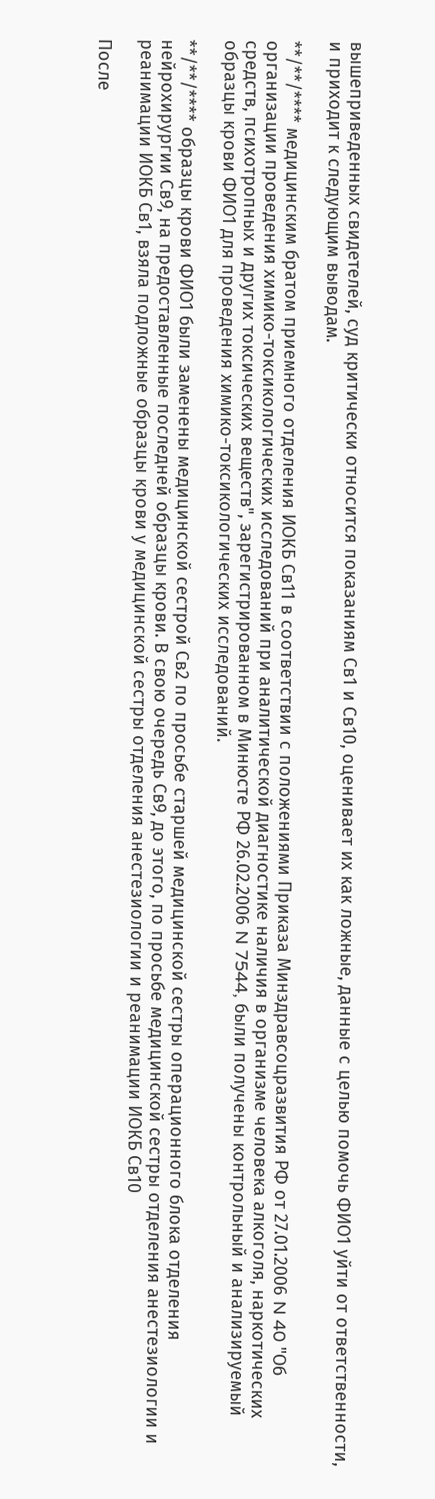вышеприведенных свидетелей, суд критически относится показаниям Св1 и Св10, оценивает их как ложные, данные с целью помочь ФИО1 уйти от ответственности, и приходит к следующим выводам.

**/**/**** медицинским братом приемного отделения ИОКБ Св11 в соответствии с положениями Приказа Минздравсоцразвития РФ от 27.01.2006 N 40 "Об организации проведения химико-токсикологических исследований при аналитической диагностике наличия в организме человека алкоголя, наркотических средств, психотропных и других токсических веществ", зарегистрированном в Минюсте РФ 26.02.2006 N 7544, были получены контрольный и анализируемый образцы крови ФИО1 для проведения химико-токсикологических исследований.

**/**/**** образцы крови ФИО1 были заменены медицинской сестрой Св2 по просьбе старшей медицинской сестры операционного блока отделения нейрохирургии Св9, на предоставленные последней образцы крови. В свою очередь Св9, до этого, по просьбе медицинской сестры отделения анестезиологии и реанимации ИОКБ Св1, взяла подложные образцы крови у медицинской сестры отделения анестезиологии и реанимации ИОКБ Св10

После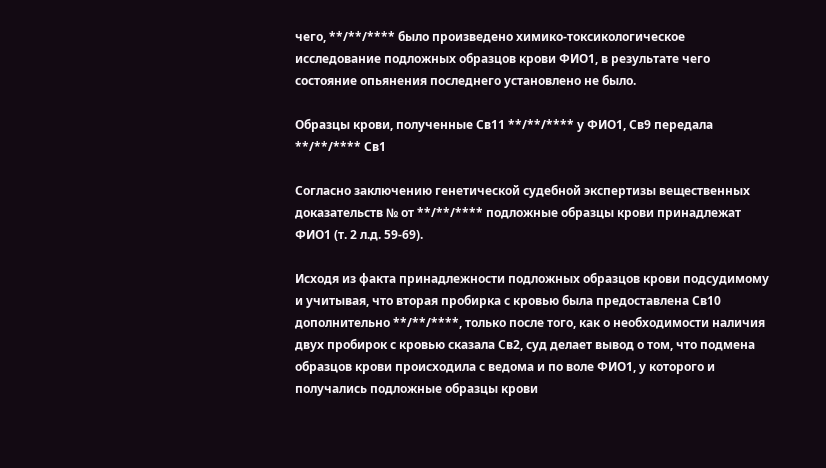чего, **/**/**** было произведено химико-токсикологическое исследование подложных образцов крови ФИО1, в результате чего состояние опьянения последнего установлено не было.

Образцы крови, полученные Св11 **/**/**** у ФИО1, Св9 передала **/**/**** Св1

Согласно заключению генетической судебной экспертизы вещественных доказательств № от **/**/**** подложные образцы крови принадлежат ФИО1 (т. 2 л.д. 59-69).

Исходя из факта принадлежности подложных образцов крови подсудимому и учитывая, что вторая пробирка с кровью была предоставлена Св10 дополнительно **/**/****, только после того, как о необходимости наличия двух пробирок с кровью сказала Св2, суд делает вывод о том, что подмена образцов крови происходила с ведома и по воле ФИО1, у которого и получались подложные образцы крови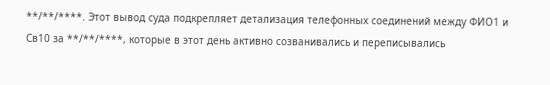**/**/****. Этот вывод суда подкрепляет детализация телефонных соединений между ФИО1 и Св10 за **/**/****, которые в этот день активно созванивались и переписывались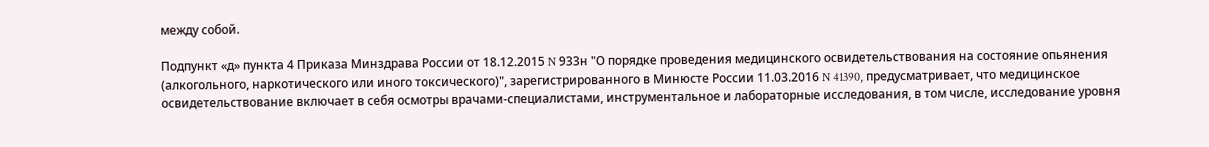между собой.

Подпункт «д» пункта 4 Приказа Минздрава России от 18.12.2015 N 933н "О порядке проведения медицинского освидетельствования на состояние опьянения (алкогольного, наркотического или иного токсического)", зарегистрированного в Минюсте России 11.03.2016 N 41390, предусматривает, что медицинское освидетельствование включает в себя осмотры врачами-специалистами, инструментальное и лабораторные исследования, в том числе, исследование уровня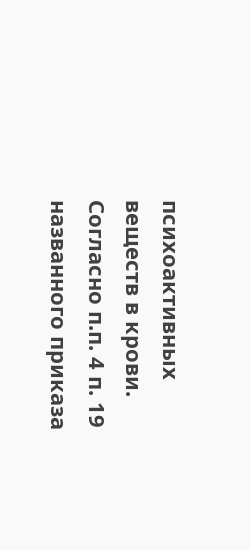психоактивных веществ в крови. Согласно п.п. 4 п. 19 названного приказа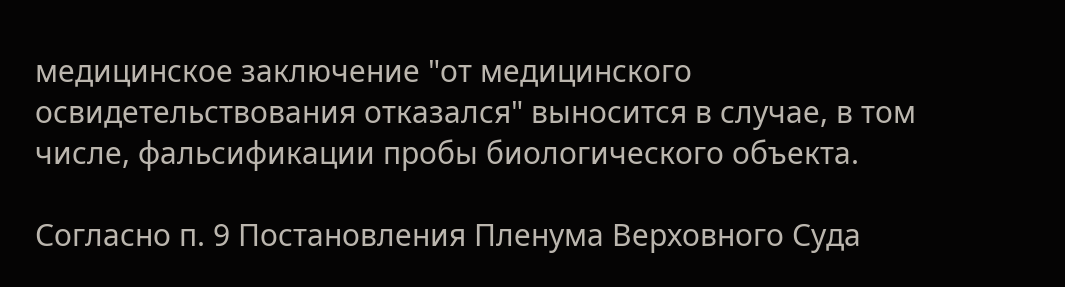медицинское заключение "от медицинского освидетельствования отказался" выносится в случае, в том числе, фальсификации пробы биологического объекта.

Согласно п. 9 Постановления Пленума Верховного Суда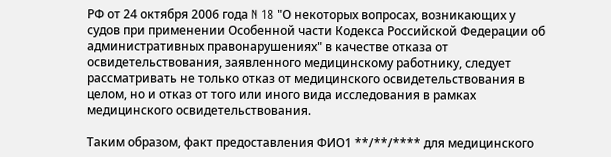РФ от 24 октября 2006 года N 18 "О некоторых вопросах, возникающих у судов при применении Особенной части Кодекса Российской Федерации об административных правонарушениях" в качестве отказа от освидетельствования, заявленного медицинскому работнику, следует рассматривать не только отказ от медицинского освидетельствования в целом, но и отказ от того или иного вида исследования в рамках медицинского освидетельствования.

Таким образом, факт предоставления ФИО1 **/**/**** для медицинского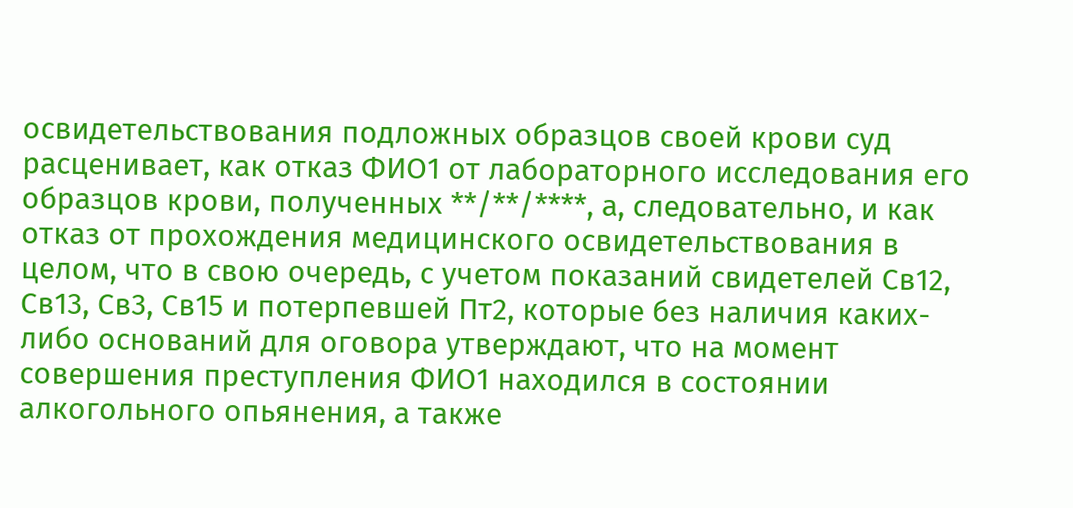освидетельствования подложных образцов своей крови суд расценивает, как отказ ФИО1 от лабораторного исследования его образцов крови, полученных **/**/****, а, следовательно, и как отказ от прохождения медицинского освидетельствования в целом, что в свою очередь, с учетом показаний свидетелей Св12, Св13, Св3, Св15 и потерпевшей Пт2, которые без наличия каких-либо оснований для оговора утверждают, что на момент совершения преступления ФИО1 находился в состоянии алкогольного опьянения, а также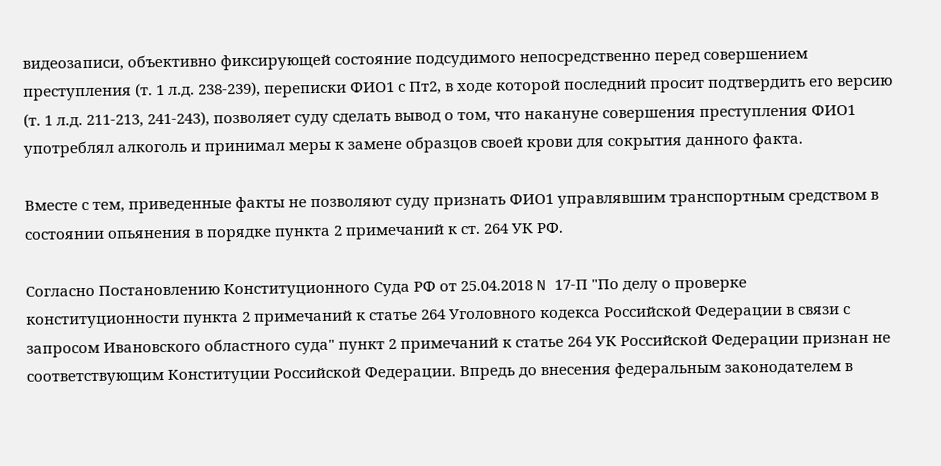видеозаписи, объективно фиксирующей состояние подсудимого непосредственно перед совершением преступления (т. 1 л.д. 238-239), переписки ФИО1 с Пт2, в ходе которой последний просит подтвердить его версию (т. 1 л.д. 211-213, 241-243), позволяет суду сделать вывод о том, что накануне совершения преступления ФИО1 употреблял алкоголь и принимал меры к замене образцов своей крови для сокрытия данного факта.

Вместе с тем, приведенные факты не позволяют суду признать ФИО1 управлявшим транспортным средством в состоянии опьянения в порядке пункта 2 примечаний к ст. 264 УК РФ.

Согласно Постановлению Конституционного Суда РФ от 25.04.2018 N 17-П "По делу о проверке конституционности пункта 2 примечаний к статье 264 Уголовного кодекса Российской Федерации в связи с запросом Ивановского областного суда" пункт 2 примечаний к статье 264 УК Российской Федерации признан не соответствующим Конституции Российской Федерации. Впредь до внесения федеральным законодателем в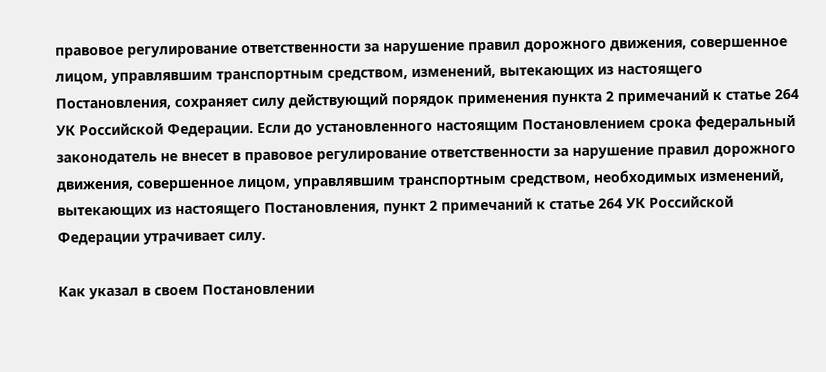правовое регулирование ответственности за нарушение правил дорожного движения, совершенное лицом, управлявшим транспортным средством, изменений, вытекающих из настоящего Постановления, сохраняет силу действующий порядок применения пункта 2 примечаний к статье 264 УК Российской Федерации. Если до установленного настоящим Постановлением срока федеральный законодатель не внесет в правовое регулирование ответственности за нарушение правил дорожного движения, совершенное лицом, управлявшим транспортным средством, необходимых изменений, вытекающих из настоящего Постановления, пункт 2 примечаний к статье 264 УК Российской Федерации утрачивает силу.

Как указал в своем Постановлении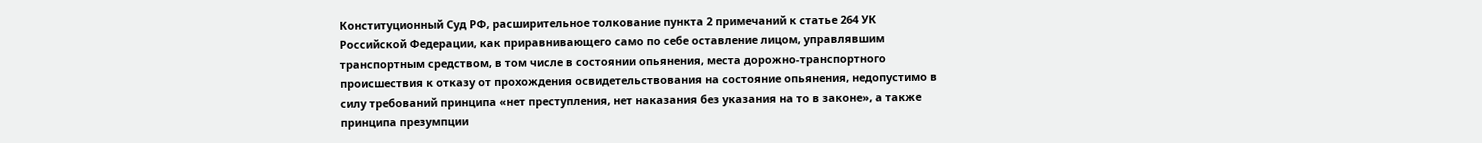Конституционный Суд РФ, расширительное толкование пункта 2 примечаний к статье 264 УК Российской Федерации, как приравнивающего само по себе оставление лицом, управлявшим транспортным средством, в том числе в состоянии опьянения, места дорожно-транспортного происшествия к отказу от прохождения освидетельствования на состояние опьянения, недопустимо в силу требований принципа «нет преступления, нет наказания без указания на то в законе», а также принципа презумпции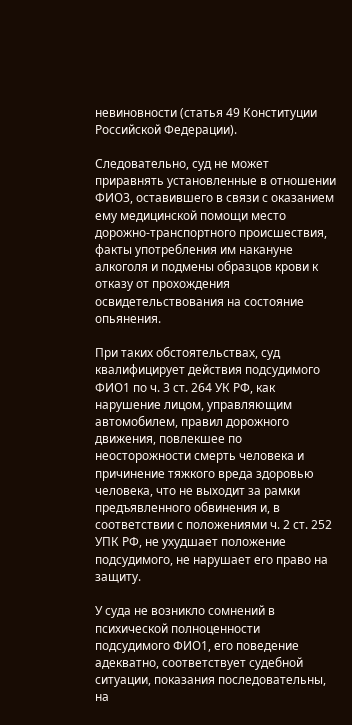невиновности (статья 49 Конституции Российской Федерации).

Следовательно, суд не может приравнять установленные в отношении ФИО3, оставившего в связи с оказанием ему медицинской помощи место дорожно-транспортного происшествия, факты употребления им накануне алкоголя и подмены образцов крови к отказу от прохождения освидетельствования на состояние опьянения.

При таких обстоятельствах, суд квалифицирует действия подсудимого ФИО1 по ч. 3 ст. 264 УК РФ, как нарушение лицом, управляющим автомобилем, правил дорожного движения, повлекшее по неосторожности смерть человека и причинение тяжкого вреда здоровью человека, что не выходит за рамки предъявленного обвинения и, в соответствии с положениями ч. 2 ст. 252 УПК РФ, не ухудшает положение подсудимого, не нарушает его право на защиту.

У суда не возникло сомнений в психической полноценности подсудимого ФИО1, его поведение адекватно, соответствует судебной ситуации, показания последовательны, на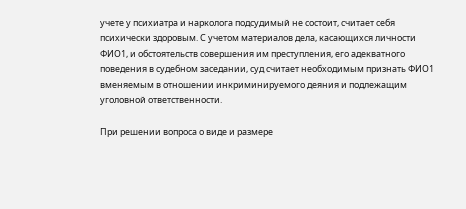учете у психиатра и нарколога подсудимый не состоит, считает себя психически здоровым. С учетом материалов дела, касающихся личности ФИО1, и обстоятельств совершения им преступления, его адекватного поведения в судебном заседании, суд считает необходимым признать ФИО1 вменяемым в отношении инкриминируемого деяния и подлежащим уголовной ответственности.

При решении вопроса о виде и размере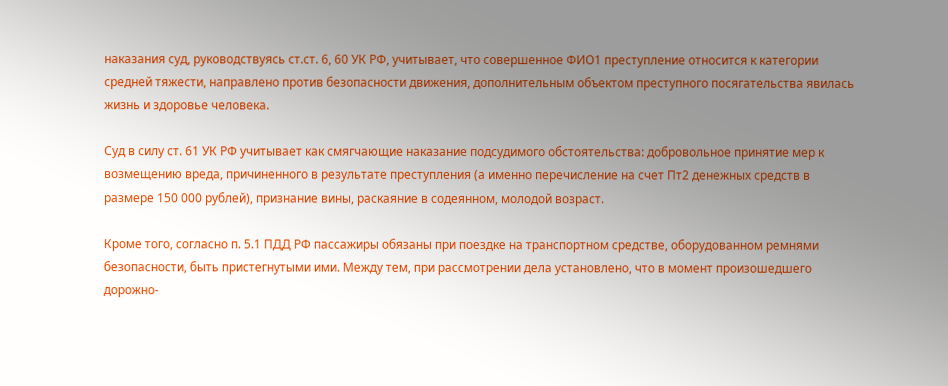наказания суд, руководствуясь ст.ст. 6, 60 УК РФ, учитывает, что совершенное ФИО1 преступление относится к категории средней тяжести, направлено против безопасности движения, дополнительным объектом преступного посягательства явилась жизнь и здоровье человека.

Суд в силу ст. 61 УК РФ учитывает как смягчающие наказание подсудимого обстоятельства: добровольное принятие мер к возмещению вреда, причиненного в результате преступления (а именно перечисление на счет Пт2 денежных средств в размере 150 000 рублей), признание вины, раскаяние в содеянном, молодой возраст.

Кроме того, согласно п. 5.1 ПДД РФ пассажиры обязаны при поездке на транспортном средстве, оборудованном ремнями безопасности, быть пристегнутыми ими. Между тем, при рассмотрении дела установлено, что в момент произошедшего дорожно-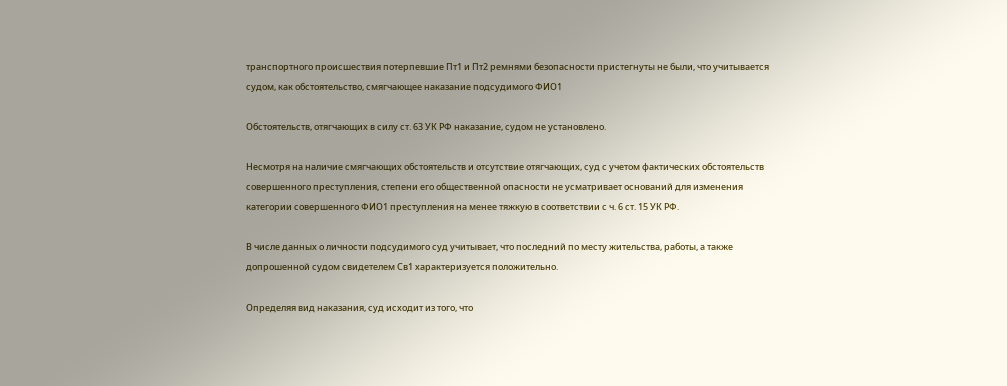транспортного происшествия потерпевшие Пт1 и Пт2 ремнями безопасности пристегнуты не были, что учитывается судом, как обстоятельство, смягчающее наказание подсудимого ФИО1

Обстоятельств, отягчающих в силу ст. 63 УК РФ наказание, судом не установлено.

Несмотря на наличие смягчающих обстоятельств и отсутствие отягчающих, суд с учетом фактических обстоятельств совершенного преступления, степени его общественной опасности не усматривает оснований для изменения категории совершенного ФИО1 преступления на менее тяжкую в соответствии с ч. 6 ст. 15 УК РФ.

В числе данных о личности подсудимого суд учитывает, что последний по месту жительства, работы, а также допрошенной судом свидетелем Св1 характеризуется положительно.

Определяя вид наказания, суд исходит из того, что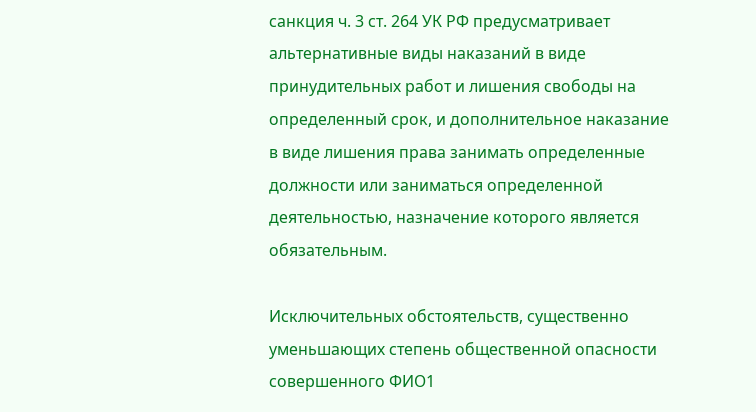санкция ч. 3 ст. 264 УК РФ предусматривает альтернативные виды наказаний в виде принудительных работ и лишения свободы на определенный срок, и дополнительное наказание в виде лишения права занимать определенные должности или заниматься определенной деятельностью, назначение которого является обязательным.

Исключительных обстоятельств, существенно уменьшающих степень общественной опасности совершенного ФИО1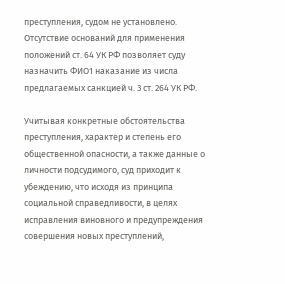преступления, судом не установлено. Отсутствие оснований для применения положений ст. 64 УК РФ позволяет суду назначить ФИО1 наказание из числа предлагаемых санкцией ч. 3 ст. 264 УК РФ.

Учитывая конкретные обстоятельства преступления, характер и степень его общественной опасности, а также данные о личности подсудимого, суд приходит к убеждению, что исходя из принципа социальной справедливости, в целях исправления виновного и предупреждения совершения новых преступлений,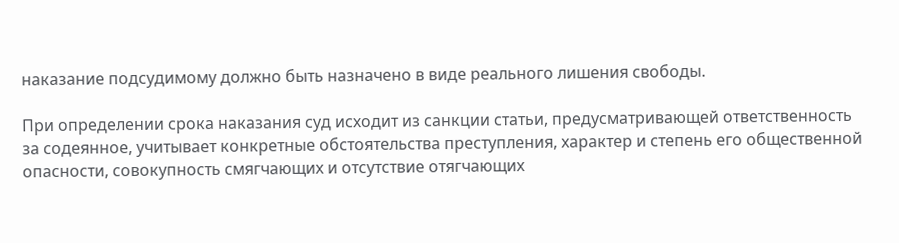наказание подсудимому должно быть назначено в виде реального лишения свободы.

При определении срока наказания суд исходит из санкции статьи, предусматривающей ответственность за содеянное, учитывает конкретные обстоятельства преступления, характер и степень его общественной опасности, совокупность смягчающих и отсутствие отягчающих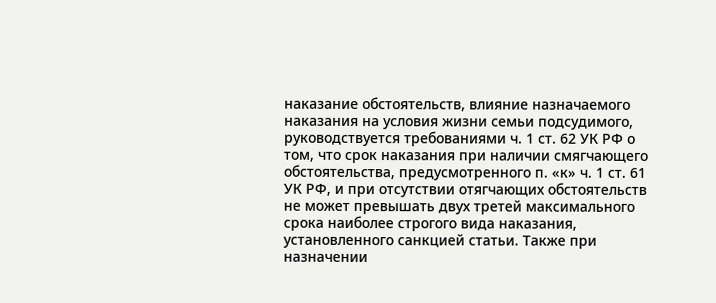наказание обстоятельств, влияние назначаемого наказания на условия жизни семьи подсудимого, руководствуется требованиями ч. 1 ст. 62 УК РФ о том, что срок наказания при наличии смягчающего обстоятельства, предусмотренного п. «к» ч. 1 ст. 61 УК РФ, и при отсутствии отягчающих обстоятельств не может превышать двух третей максимального срока наиболее строгого вида наказания, установленного санкцией статьи. Также при назначении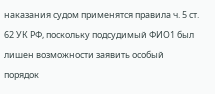наказания судом применятся правила ч. 5 ст. 62 УК РФ, поскольку подсудимый ФИО1 был лишен возможности заявить особый порядок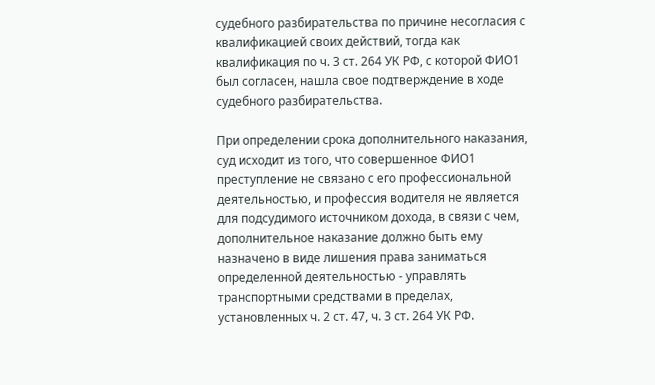судебного разбирательства по причине несогласия с квалификацией своих действий, тогда как квалификация по ч. 3 ст. 264 УК РФ, с которой ФИО1 был согласен, нашла свое подтверждение в ходе судебного разбирательства.

При определении срока дополнительного наказания, суд исходит из того, что совершенное ФИО1 преступление не связано с его профессиональной деятельностью, и профессия водителя не является для подсудимого источником дохода, в связи с чем, дополнительное наказание должно быть ему назначено в виде лишения права заниматься определенной деятельностью - управлять транспортными средствами в пределах, установленных ч. 2 ст. 47, ч. 3 ст. 264 УК РФ.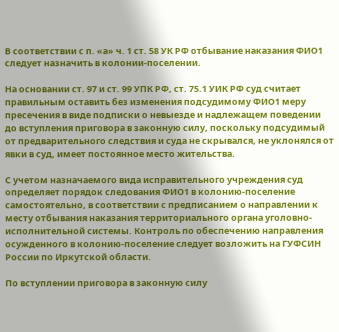В соответствии с п. «а» ч. 1 ст. 58 УК РФ отбывание наказания ФИО1 следует назначить в колонии-поселении.

На основании ст. 97 и ст. 99 УПК РФ, ст. 75.1 УИК РФ суд считает правильным оставить без изменения подсудимому ФИО1 меру пресечения в виде подписки о невыезде и надлежащем поведении до вступления приговора в законную силу, поскольку подсудимый от предварительного следствия и суда не скрывался, не уклонялся от явки в суд, имеет постоянное место жительства.

С учетом назначаемого вида исправительного учреждения суд определяет порядок следования ФИО1 в колонию-поселение самостоятельно, в соответствии с предписанием о направлении к месту отбывания наказания территориального органа уголовно-исполнительной системы. Контроль по обеспечению направления осужденного в колонию-поселение следует возложить на ГУФСИН России по Иркутской области.

По вступлении приговора в законную силу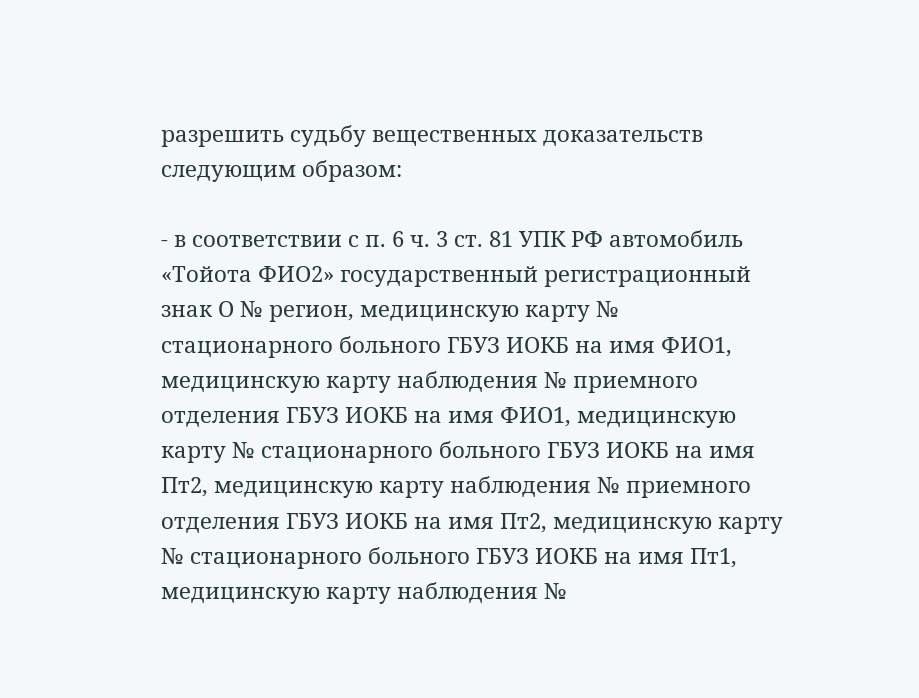разрешить судьбу вещественных доказательств следующим образом:

- в соответствии с п. 6 ч. 3 ст. 81 УПК РФ автомобиль «Тойота ФИО2» государственный регистрационный знак О № регион, медицинскую карту № стационарного больного ГБУЗ ИОКБ на имя ФИО1, медицинскую карту наблюдения № приемного отделения ГБУЗ ИОКБ на имя ФИО1, медицинскую карту № стационарного больного ГБУЗ ИОКБ на имя Пт2, медицинскую карту наблюдения № приемного отделения ГБУЗ ИОКБ на имя Пт2, медицинскую карту № стационарного больного ГБУЗ ИОКБ на имя Пт1, медицинскую карту наблюдения №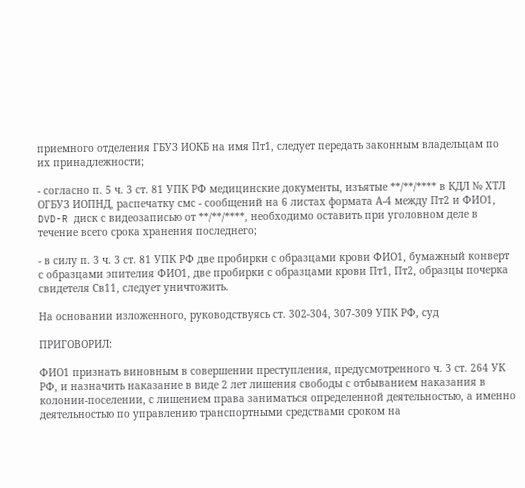приемного отделения ГБУЗ ИОКБ на имя Пт1, следует передать законным владельцам по их принадлежности;

- согласно п. 5 ч. 3 ст. 81 УПК РФ медицинские документы, изъятые **/**/**** в КДЛ № ХТЛ ОГБУЗ ИОПНД, распечатку смс - сообщений на 6 листах формата А-4 между Пт2 и ФИО1, DVD-R диск с видеозаписью от **/**/****, необходимо оставить при уголовном деле в течение всего срока хранения последнего;

- в силу п. 3 ч. 3 ст. 81 УПК РФ две пробирки с образцами крови ФИО1, бумажный конверт с образцами эпителия ФИО1, две пробирки с образцами крови Пт1, Пт2, образцы почерка свидетеля Св11, следует уничтожить.

На основании изложенного, руководствуясь ст. 302-304, 307-309 УПК РФ, суд

ПРИГОВОРИЛ:

ФИО1 признать виновным в совершении преступления, предусмотренного ч. 3 ст. 264 УК РФ, и назначить наказание в виде 2 лет лишения свободы с отбыванием наказания в колонии-поселении, с лишением права заниматься определенной деятельностью, а именно деятельностью по управлению транспортными средствами сроком на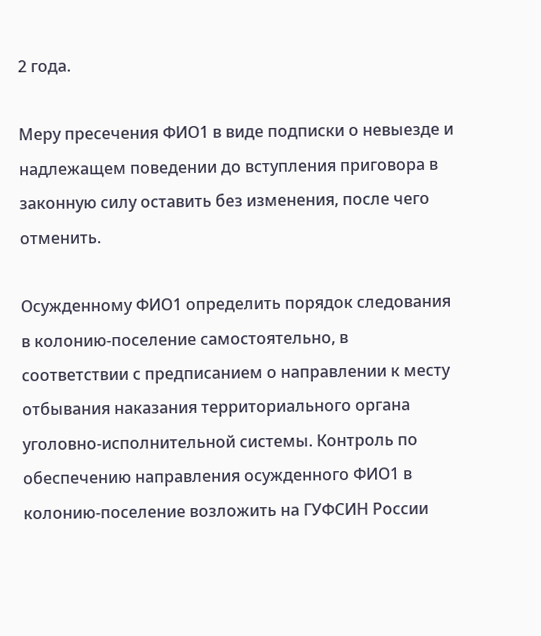2 года.

Меру пресечения ФИО1 в виде подписки о невыезде и надлежащем поведении до вступления приговора в законную силу оставить без изменения, после чего отменить.

Осужденному ФИО1 определить порядок следования в колонию-поселение самостоятельно, в соответствии с предписанием о направлении к месту отбывания наказания территориального органа уголовно-исполнительной системы. Контроль по обеспечению направления осужденного ФИО1 в колонию-поселение возложить на ГУФСИН России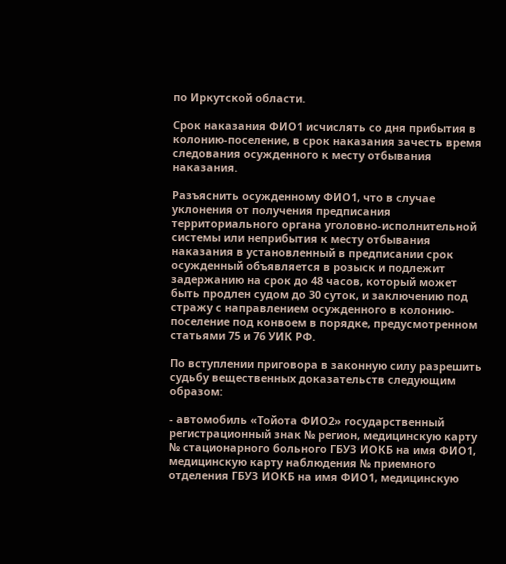по Иркутской области.

Срок наказания ФИО1 исчислять со дня прибытия в колонию-поселение, в срок наказания зачесть время следования осужденного к месту отбывания наказания.

Разъяснить осужденному ФИО1, что в случае уклонения от получения предписания территориального органа уголовно-исполнительной системы или неприбытия к месту отбывания наказания в установленный в предписании срок осужденный объявляется в розыск и подлежит задержанию на срок до 48 часов, который может быть продлен судом до 30 суток, и заключению под стражу с направлением осужденного в колонию-поселение под конвоем в порядке, предусмотренном статьями 75 и 76 УИК РФ.

По вступлении приговора в законную силу разрешить судьбу вещественных доказательств следующим образом:

- автомобиль «Тойота ФИО2» государственный регистрационный знак № регион, медицинскую карту № стационарного больного ГБУЗ ИОКБ на имя ФИО1, медицинскую карту наблюдения № приемного отделения ГБУЗ ИОКБ на имя ФИО1, медицинскую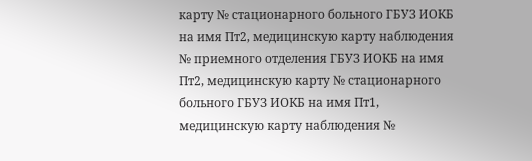карту № стационарного больного ГБУЗ ИОКБ на имя Пт2, медицинскую карту наблюдения № приемного отделения ГБУЗ ИОКБ на имя Пт2, медицинскую карту № стационарного больного ГБУЗ ИОКБ на имя Пт1, медицинскую карту наблюдения №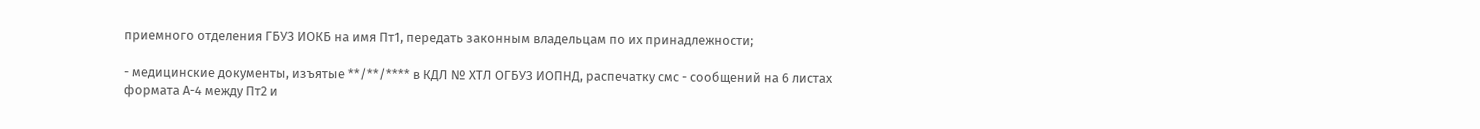приемного отделения ГБУЗ ИОКБ на имя Пт1, передать законным владельцам по их принадлежности;

- медицинские документы, изъятые **/**/**** в КДЛ № ХТЛ ОГБУЗ ИОПНД, распечатку смс - сообщений на 6 листах формата А-4 между Пт2 и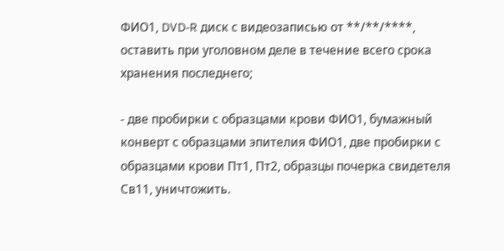ФИО1, DVD-R диск с видеозаписью от **/**/****, оставить при уголовном деле в течение всего срока хранения последнего;

- две пробирки с образцами крови ФИО1, бумажный конверт с образцами эпителия ФИО1, две пробирки с образцами крови Пт1, Пт2, образцы почерка свидетеля Св11, уничтожить.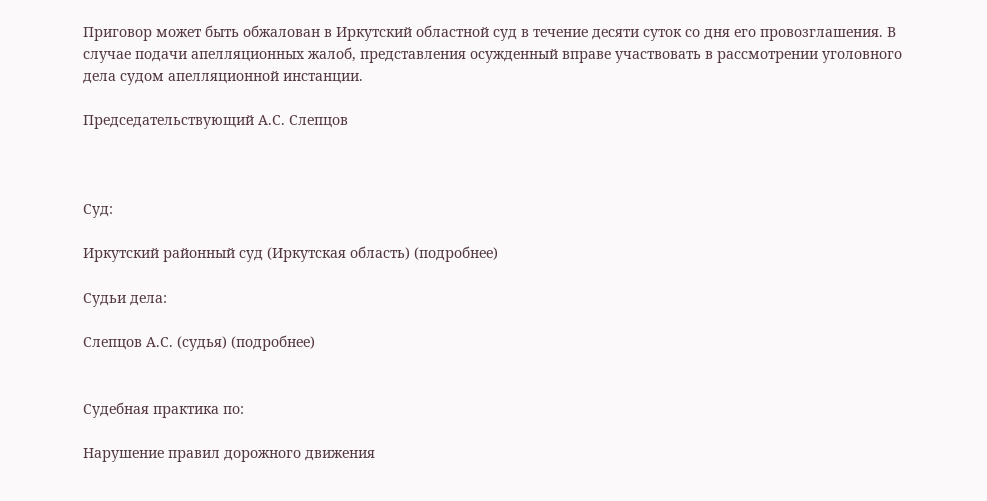Приговор может быть обжалован в Иркутский областной суд в течение десяти суток со дня его провозглашения. В случае подачи апелляционных жалоб, представления осужденный вправе участвовать в рассмотрении уголовного дела судом апелляционной инстанции.

Председательствующий А.С. Слепцов



Суд:

Иркутский районный суд (Иркутская область) (подробнее)

Судьи дела:

Слепцов А.С. (судья) (подробнее)


Судебная практика по:

Нарушение правил дорожного движения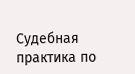Судебная практика по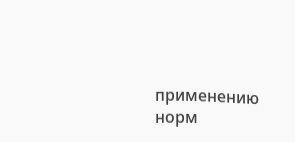применению норм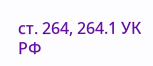ст. 264, 264.1 УК РФ